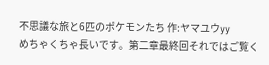不思議な旅と6匹のポケモンたち 作:ヤマユウyy
めちゃくちゃ長いです。第二章最終回それではご覧く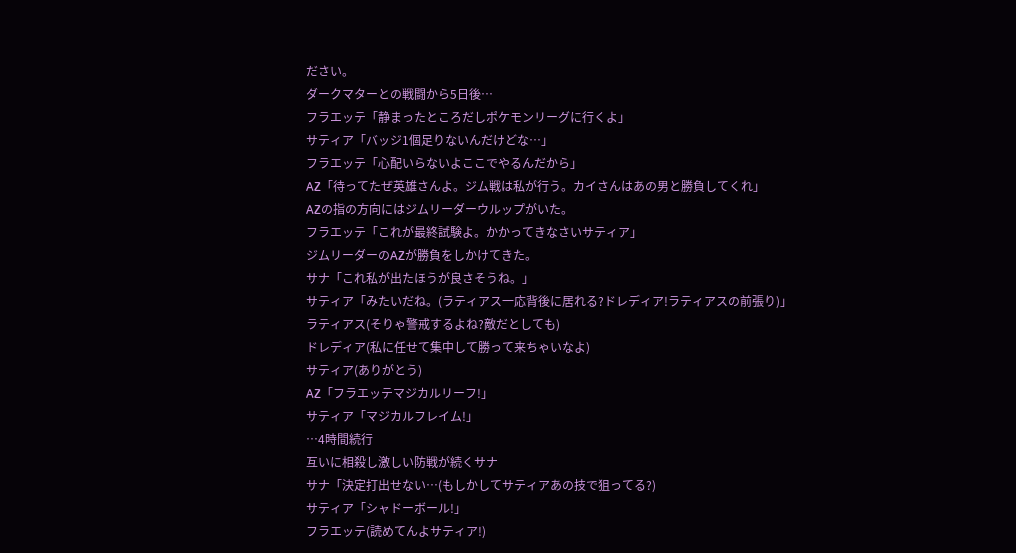ださい。
ダークマターとの戦闘から5日後…
フラエッテ「静まったところだしポケモンリーグに行くよ」
サティア「バッジ1個足りないんだけどな…」
フラエッテ「心配いらないよここでやるんだから」
AZ「待ってたぜ英雄さんよ。ジム戦は私が行う。カイさんはあの男と勝負してくれ」
AZの指の方向にはジムリーダーウルップがいた。
フラエッテ「これが最終試験よ。かかってきなさいサティア」
ジムリーダーのAZが勝負をしかけてきた。
サナ「これ私が出たほうが良さそうね。」
サティア「みたいだね。(ラティアス一応背後に居れる?ドレディア!ラティアスの前張り)」
ラティアス(そりゃ警戒するよね?敵だとしても)
ドレディア(私に任せて集中して勝って来ちゃいなよ)
サティア(ありがとう)
AZ「フラエッテマジカルリーフ!」
サティア「マジカルフレイム!」
…4時間続行
互いに相殺し激しい防戦が続くサナ
サナ「決定打出せない…(もしかしてサティアあの技で狙ってる?)
サティア「シャドーボール!」
フラエッテ(読めてんよサティア!)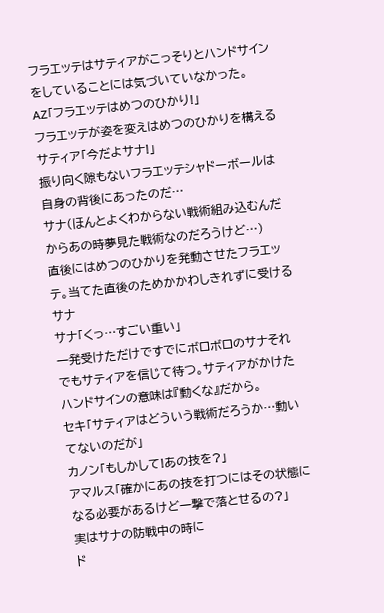フラエッテはサティアがこっそりとハンドサインをしていることには気づいていなかった。
AZ「フラエッテはめつのひかり!」
フラエッテが姿を変えはめつのひかりを構える
サティア「今だよサナ!」
振り向く隙もないフラエッテシャドーボールは自身の背後にあったのだ…
サナ(ほんとよくわからない戦術組み込むんだからあの時夢見た戦術なのだろうけど…)
直後にはめつのひかりを発動させたフラエッテ。当てた直後のためかかわしきれずに受けるサナ
サナ「くっ…すごい重い」
一発受けただけですでにボロボロのサナそれでもサティアを信じて待つ。サティアがかけたハンドサインの意味は『動くな』だから。
セキ「サティアはどういう戦術だろうか…動いてないのだが」
カノン「もしかして!あの技を?」
アマルス「確かにあの技を打つにはその状態になる必要があるけど一撃で落とせるの?」
実はサナの防戦中の時に
ド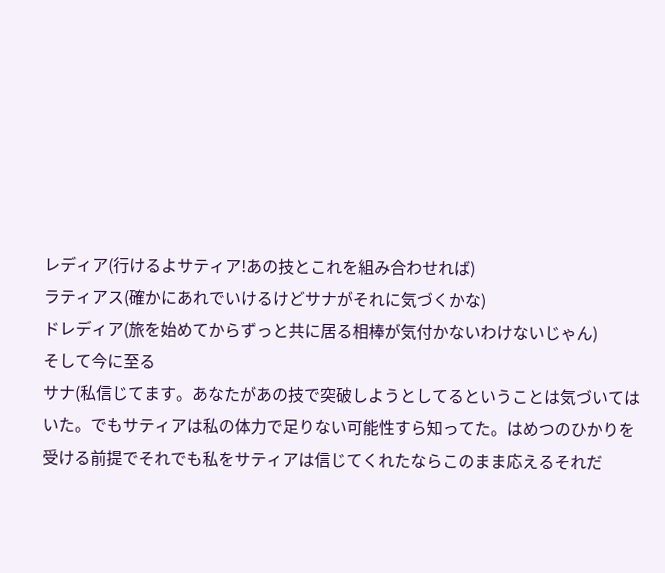レディア(行けるよサティア!あの技とこれを組み合わせれば)
ラティアス(確かにあれでいけるけどサナがそれに気づくかな)
ドレディア(旅を始めてからずっと共に居る相棒が気付かないわけないじゃん)
そして今に至る
サナ(私信じてます。あなたがあの技で突破しようとしてるということは気づいてはいた。でもサティアは私の体力で足りない可能性すら知ってた。はめつのひかりを受ける前提でそれでも私をサティアは信じてくれたならこのまま応えるそれだ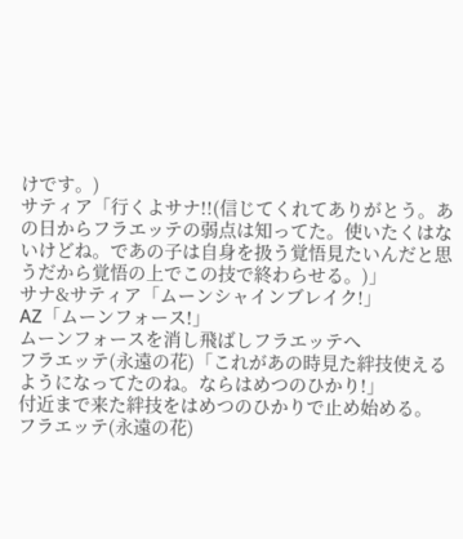けです。)
サティア「行くよサナ!!(信じてくれてありがとう。あの日からフラエッテの弱点は知ってた。使いたくはないけどね。であの子は自身を扱う覚悟見たいんだと思うだから覚悟の上でこの技で終わらせる。)」
サナ&サティア「ムーンシャインブレイク!」
AZ「ムーンフォース!」
ムーンフォースを消し飛ばしフラエッテへ
フラエッテ(永遠の花)「これがあの時見た絆技使えるようになってたのね。ならはめつのひかり!」
付近まで来た絆技をはめつのひかりで止め始める。
フラエッテ(永遠の花)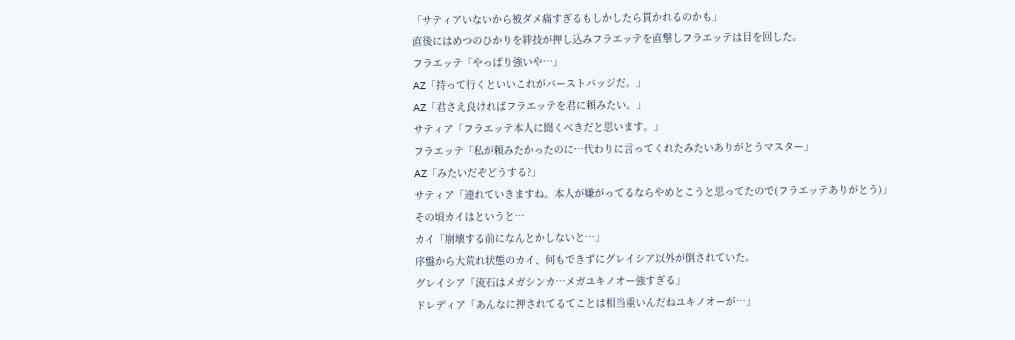「サティアいないから被ダメ痛すぎるもしかしたら貫かれるのかも」
直後にはめつのひかりを絆技が押し込みフラエッテを直撃しフラエッテは目を回した。
フラエッテ「やっぱり強いや…」
AZ「持って行くといいこれがバーストバッジだ。」
AZ「君さえ良ければフラエッテを君に頼みたい。」
サティア「フラエッテ本人に聞くべきだと思います。」
フラエッテ「私が頼みたかったのに…代わりに言ってくれたみたいありがとうマスター」
AZ「みたいだぞどうする?」
サティア「連れていきますね。本人が嫌がってるならやめとこうと思ってたので(フラエッテありがとう)」
その頃カイはというと…
カイ「崩壊する前になんとかしないと…」
序盤から大荒れ状態のカイ、何もできずにグレイシア以外が倒されていた。
グレイシア「流石はメガシンカ…メガユキノオー強すぎる」
ドレディア「あんなに押されてるてことは相当重いんだねユキノオーが…」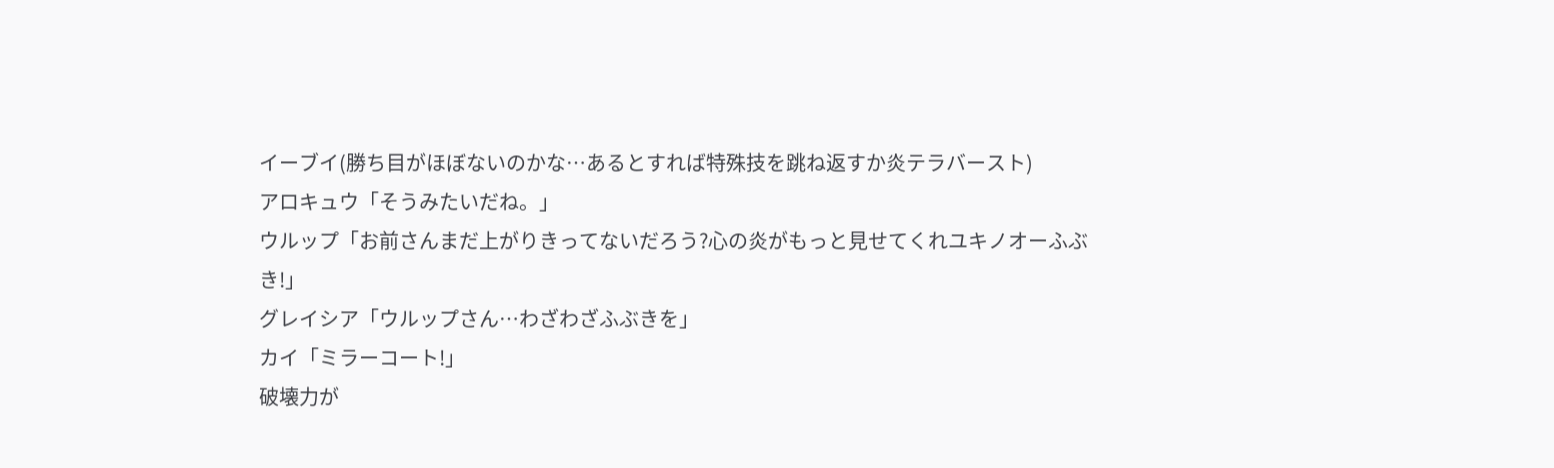イーブイ(勝ち目がほぼないのかな…あるとすれば特殊技を跳ね返すか炎テラバースト)
アロキュウ「そうみたいだね。」
ウルップ「お前さんまだ上がりきってないだろう?心の炎がもっと見せてくれユキノオーふぶき!」
グレイシア「ウルップさん…わざわざふぶきを」
カイ「ミラーコート!」
破壊力が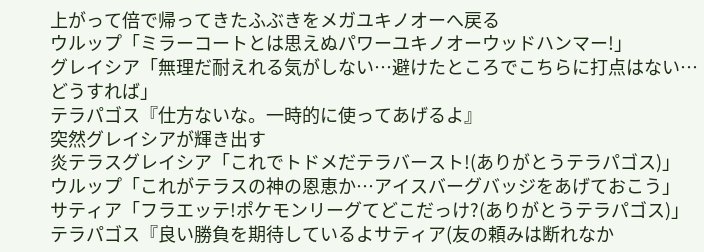上がって倍で帰ってきたふぶきをメガユキノオーへ戻る
ウルップ「ミラーコートとは思えぬパワーユキノオーウッドハンマー!」
グレイシア「無理だ耐えれる気がしない…避けたところでこちらに打点はない…どうすれば」
テラパゴス『仕方ないな。一時的に使ってあげるよ』
突然グレイシアが輝き出す
炎テラスグレイシア「これでトドメだテラバースト!(ありがとうテラパゴス)」
ウルップ「これがテラスの神の恩恵か…アイスバーグバッジをあげておこう」
サティア「フラエッテ!ポケモンリーグてどこだっけ?(ありがとうテラパゴス)」
テラパゴス『良い勝負を期待しているよサティア(友の頼みは断れなか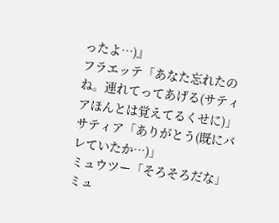ったよ…)』
フラエッテ「あなた忘れたのね。連れてってあげる(サティアほんとは覚えてるくせに)」
サティア「ありがとう(既にバレていたか…)」
ミュウツー「そろそろだな」
ミュ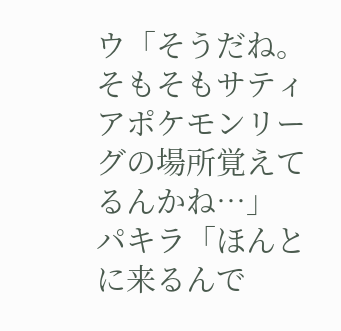ウ「そうだね。そもそもサティアポケモンリーグの場所覚えてるんかね…」
パキラ「ほんとに来るんで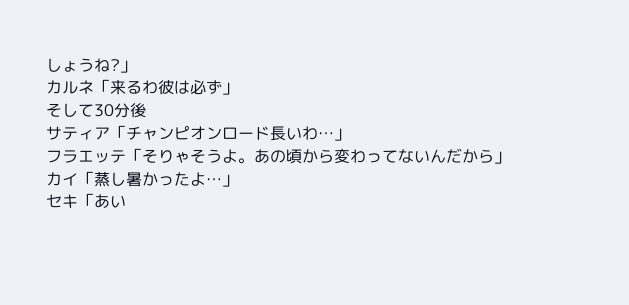しょうね?」
カルネ「来るわ彼は必ず」
そして30分後
サティア「チャンピオンロード長いわ…」
フラエッテ「そりゃそうよ。あの頃から変わってないんだから」
カイ「蒸し暑かったよ…」
セキ「あい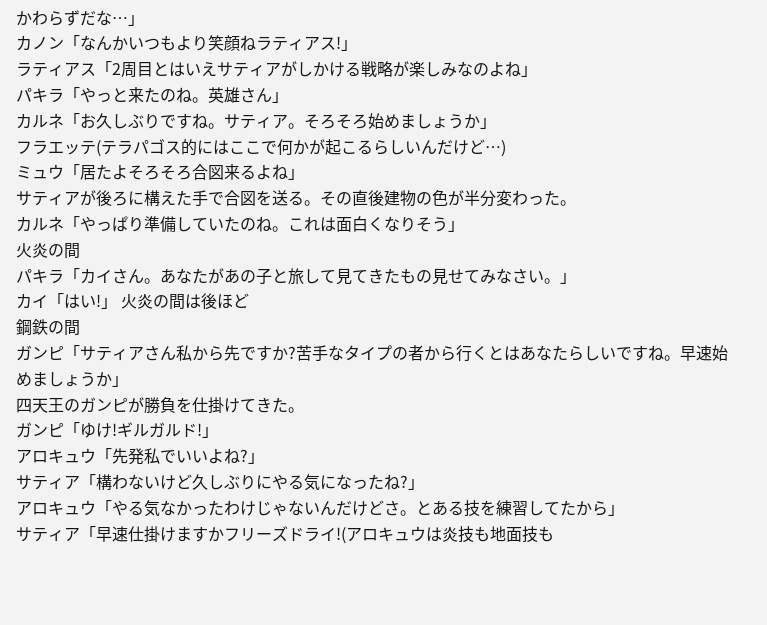かわらずだな…」
カノン「なんかいつもより笑顔ねラティアス!」
ラティアス「2周目とはいえサティアがしかける戦略が楽しみなのよね」
パキラ「やっと来たのね。英雄さん」
カルネ「お久しぶりですね。サティア。そろそろ始めましょうか」
フラエッテ(テラパゴス的にはここで何かが起こるらしいんだけど…)
ミュウ「居たよそろそろ合図来るよね」
サティアが後ろに構えた手で合図を送る。その直後建物の色が半分変わった。
カルネ「やっぱり準備していたのね。これは面白くなりそう」
火炎の間
パキラ「カイさん。あなたがあの子と旅して見てきたもの見せてみなさい。」
カイ「はい!」 火炎の間は後ほど
鋼鉄の間
ガンピ「サティアさん私から先ですか?苦手なタイプの者から行くとはあなたらしいですね。早速始めましょうか」
四天王のガンピが勝負を仕掛けてきた。
ガンピ「ゆけ!ギルガルド!」
アロキュウ「先発私でいいよね?」
サティア「構わないけど久しぶりにやる気になったね?」
アロキュウ「やる気なかったわけじゃないんだけどさ。とある技を練習してたから」
サティア「早速仕掛けますかフリーズドライ!(アロキュウは炎技も地面技も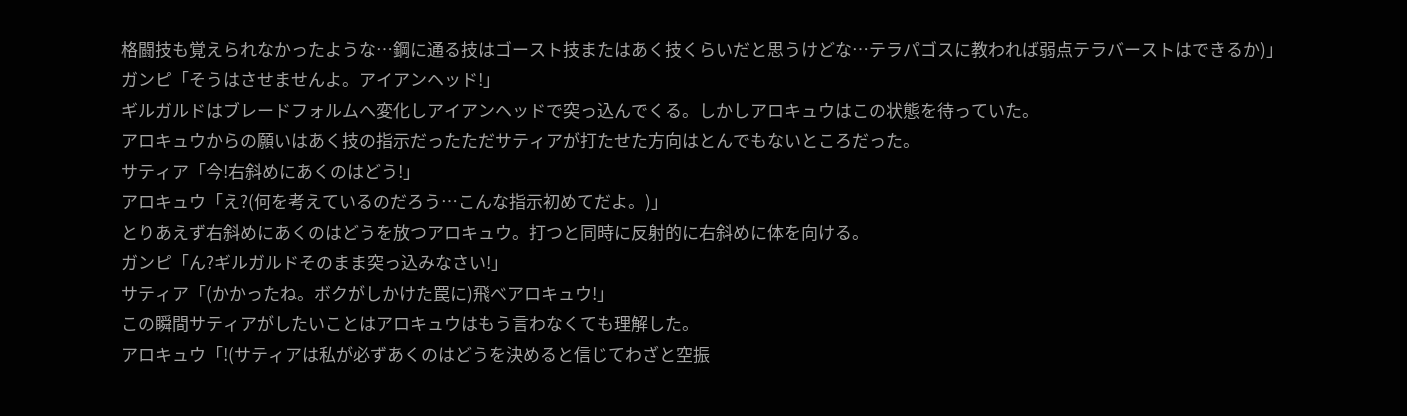格闘技も覚えられなかったような…鋼に通る技はゴースト技またはあく技くらいだと思うけどな…テラパゴスに教われば弱点テラバーストはできるか)」
ガンピ「そうはさせませんよ。アイアンヘッド!」
ギルガルドはブレードフォルムへ変化しアイアンヘッドで突っ込んでくる。しかしアロキュウはこの状態を待っていた。
アロキュウからの願いはあく技の指示だったただサティアが打たせた方向はとんでもないところだった。
サティア「今!右斜めにあくのはどう!」
アロキュウ「え?(何を考えているのだろう…こんな指示初めてだよ。)」
とりあえず右斜めにあくのはどうを放つアロキュウ。打つと同時に反射的に右斜めに体を向ける。
ガンピ「ん?ギルガルドそのまま突っ込みなさい!」
サティア「(かかったね。ボクがしかけた罠に)飛べアロキュウ!」
この瞬間サティアがしたいことはアロキュウはもう言わなくても理解した。
アロキュウ「!(サティアは私が必ずあくのはどうを決めると信じてわざと空振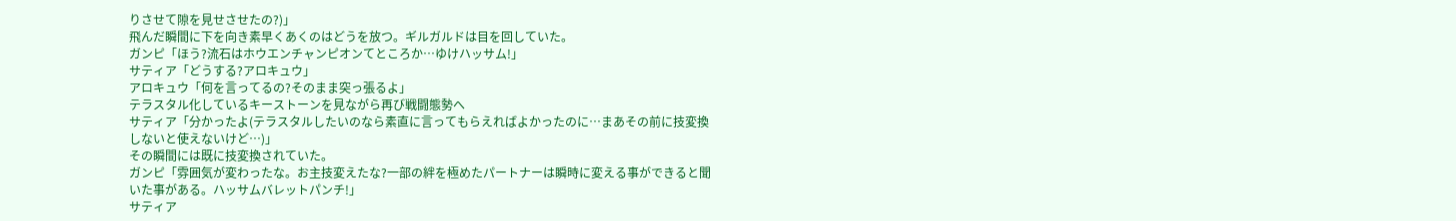りさせて隙を見せさせたの?)」
飛んだ瞬間に下を向き素早くあくのはどうを放つ。ギルガルドは目を回していた。
ガンピ「ほう?流石はホウエンチャンピオンてところか…ゆけハッサム!」
サティア「どうする?アロキュウ」
アロキュウ「何を言ってるの?そのまま突っ張るよ」
テラスタル化しているキーストーンを見ながら再び戦闘態勢へ
サティア「分かったよ(テラスタルしたいのなら素直に言ってもらえればよかったのに…まあその前に技変換しないと使えないけど…)」
その瞬間には既に技変換されていた。
ガンピ「雰囲気が変わったな。お主技変えたな?一部の絆を極めたパートナーは瞬時に変える事ができると聞いた事がある。ハッサムバレットパンチ!」
サティア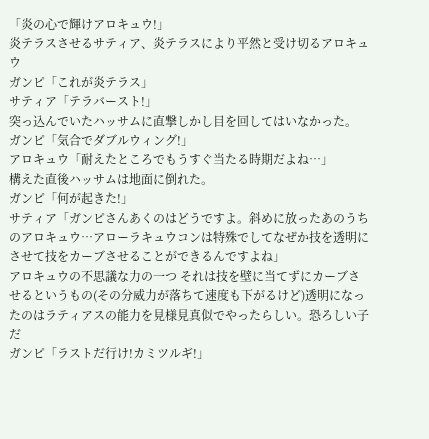「炎の心で輝けアロキュウ!」
炎テラスさせるサティア、炎テラスにより平然と受け切るアロキュウ
ガンピ「これが炎テラス」
サティア「テラバースト!」
突っ込んでいたハッサムに直撃しかし目を回してはいなかった。
ガンピ「気合でダブルウィング!」
アロキュウ「耐えたところでもうすぐ当たる時期だよね…」
構えた直後ハッサムは地面に倒れた。
ガンピ「何が起きた!」
サティア「ガンピさんあくのはどうですよ。斜めに放ったあのうちのアロキュウ…アローラキュウコンは特殊でしてなぜか技を透明にさせて技をカーブさせることができるんですよね」
アロキュウの不思議な力の一つ それは技を壁に当てずにカーブさせるというもの(その分威力が落ちて速度も下がるけど)透明になったのはラティアスの能力を見様見真似でやったらしい。恐ろしい子だ
ガンピ「ラストだ行け!カミツルギ!」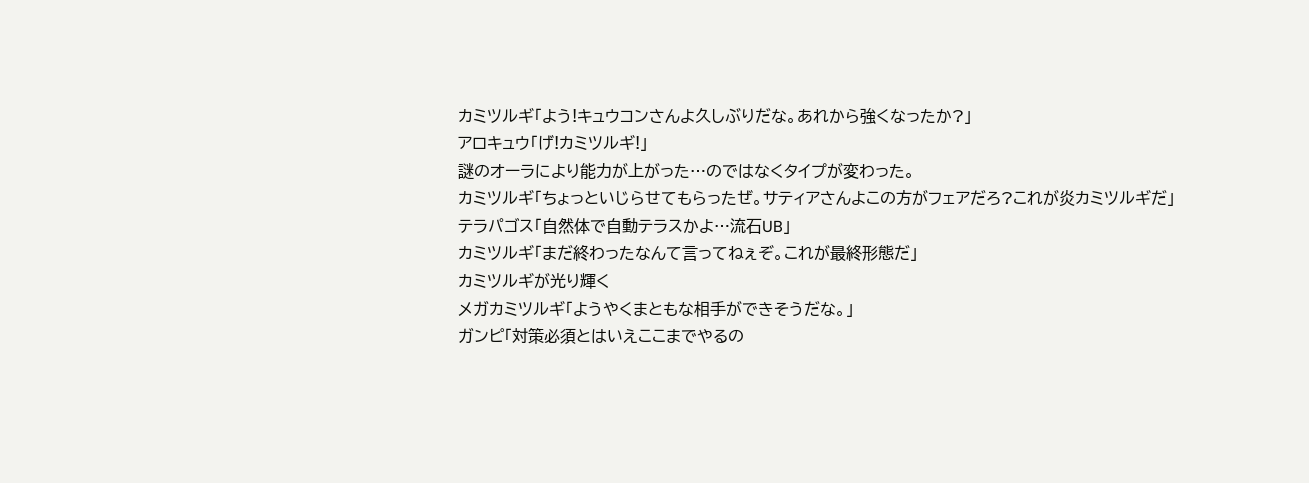カミツルギ「よう!キュウコンさんよ久しぶりだな。あれから強くなったか?」
アロキュウ「げ!カミツルギ!」
謎のオーラにより能力が上がった…のではなくタイプが変わった。
カミツルギ「ちょっといじらせてもらったぜ。サティアさんよこの方がフェアだろ?これが炎カミツルギだ」
テラパゴス「自然体で自動テラスかよ…流石UB」
カミツルギ「まだ終わったなんて言ってねぇぞ。これが最終形態だ」
カミツルギが光り輝く
メガカミツルギ「ようやくまともな相手ができそうだな。」
ガンピ「対策必須とはいえここまでやるの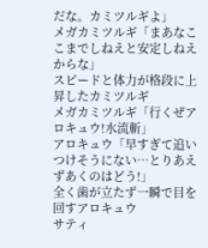だな。カミツルギよ」
メガカミツルギ「まあなここまでしねえと安定しねえからな」
スピードと体力が格段に上昇したカミツルギ
メガカミツルギ「行くぜアロキュウ!水流斬」
アロキュウ「早すぎて追いつけそうにない…とりあえずあくのはどう!」
全く歯が立たず一瞬で目を回すアロキュウ
サティ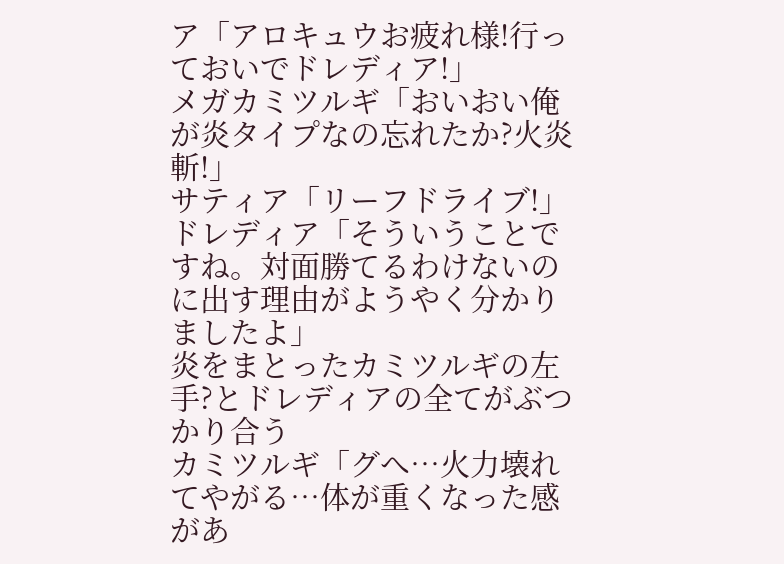ア「アロキュウお疲れ様!行っておいでドレディア!」
メガカミツルギ「おいおい俺が炎タイプなの忘れたか?火炎斬!」
サティア「リーフドライブ!」
ドレディア「そういうことですね。対面勝てるわけないのに出す理由がようやく分かりましたよ」
炎をまとったカミツルギの左手?とドレディアの全てがぶつかり合う
カミツルギ「グへ…火力壊れてやがる…体が重くなった感があ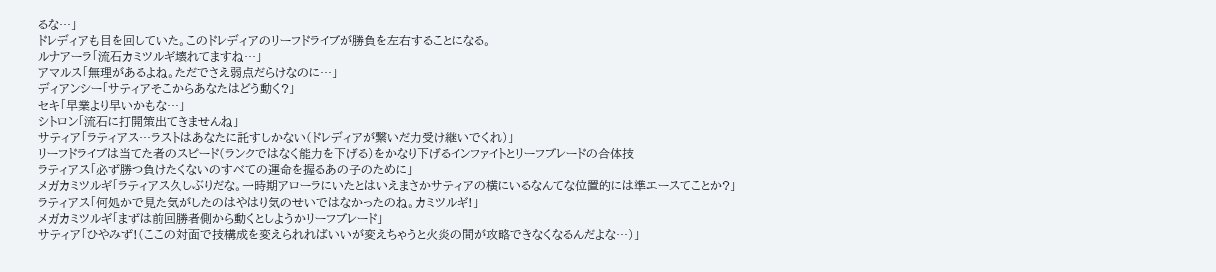るな…」
ドレディアも目を回していた。このドレディアのリーフドライブが勝負を左右することになる。
ルナアーラ「流石カミツルギ壊れてますね…」
アマルス「無理があるよね。ただでさえ弱点だらけなのに…」
ディアンシー「サティアそこからあなたはどう動く?」
セキ「早業より早いかもな…」
シトロン「流石に打開策出てきませんね」
サティア「ラティアス…ラストはあなたに託すしかない(ドレディアが繋いだ力受け継いでくれ)」
リーフドライブは当てた者のスピード(ランクではなく能力を下げる)をかなり下げるインファイトとリーフブレードの合体技
ラティアス「必ず勝つ負けたくないのすべての運命を握るあの子のために」
メガカミツルギ「ラティアス久しぶりだな。一時期アローラにいたとはいえまさかサティアの横にいるなんてな位置的には準エースてことか?」
ラティアス「何処かで見た気がしたのはやはり気のせいではなかったのね。カミツルギ!」
メガカミツルギ「まずは前回勝者側から動くとしようかリーフブレード」
サティア「ひやみず!(ここの対面で技構成を変えられればいいが変えちゃうと火炎の間が攻略できなくなるんだよな…)」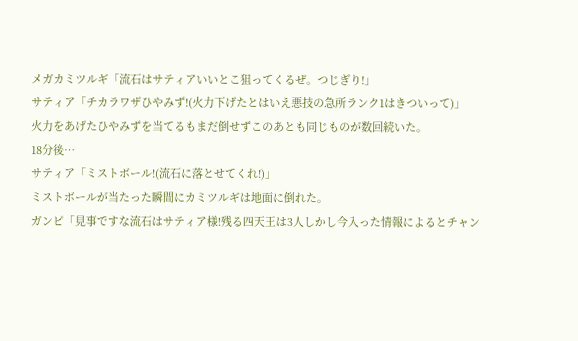メガカミツルギ「流石はサティアいいとこ狙ってくるぜ。つじぎり!」
サティア「チカラワザひやみず!(火力下げたとはいえ悪技の急所ランク1はきついって)」
火力をあげたひやみずを当てるもまだ倒せずこのあとも同じものが数回続いた。
18分後…
サティア「ミストボール!(流石に落とせてくれ!)」
ミストボールが当たった瞬間にカミツルギは地面に倒れた。
ガンピ「見事ですな流石はサティア様!残る四天王は3人しかし今入った情報によるとチャン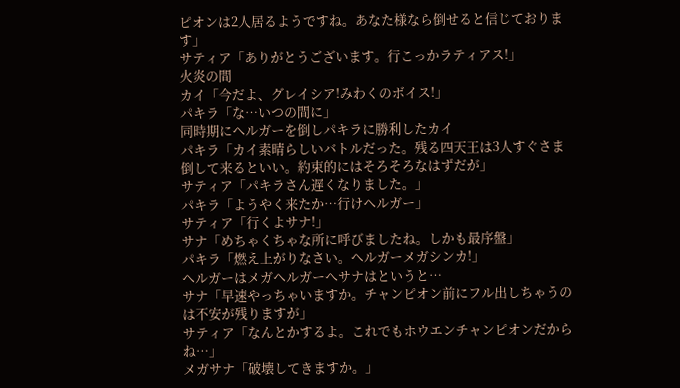ピオンは2人居るようですね。あなた様なら倒せると信じております」
サティア「ありがとうございます。行こっかラティアス!」
火炎の間
カイ「今だよ、グレイシア!みわくのボイス!」
パキラ「な…いつの間に」
同時期にヘルガーを倒しパキラに勝利したカイ
パキラ「カイ素晴らしいバトルだった。残る四天王は3人すぐさま倒して来るといい。約束的にはそろそろなはずだが」
サティア「パキラさん遅くなりました。」
パキラ「ようやく来たか…行けヘルガー」
サティア「行くよサナ!」
サナ「めちゃくちゃな所に呼びましたね。しかも最序盤」
パキラ「燃え上がりなさい。ヘルガーメガシンカ!」
ヘルガーはメガヘルガーへサナはというと…
サナ「早速やっちゃいますか。チャンピオン前にフル出しちゃうのは不安が残りますが」
サティア「なんとかするよ。これでもホウエンチャンピオンだからね…」
メガサナ「破壊してきますか。」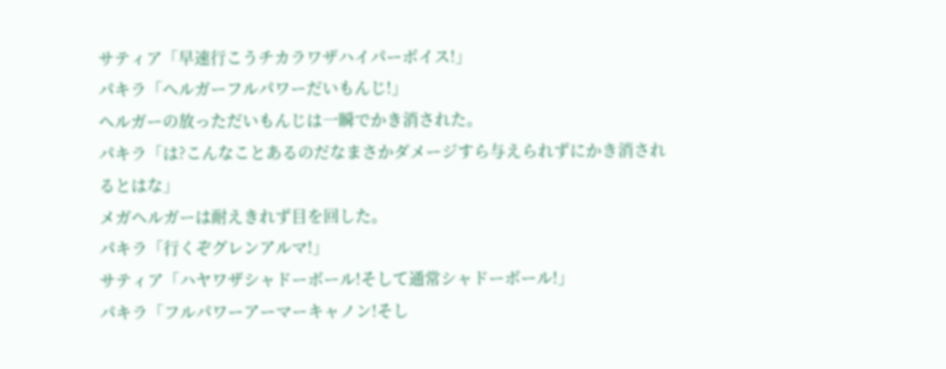サティア「早速行こうチカラワザハイパーボイス!」
パキラ「ヘルガーフルパワーだいもんじ!」
ヘルガーの放っただいもんじは一瞬でかき消された。
パキラ「は?こんなことあるのだなまさかダメージすら与えられずにかき消されるとはな」
メガヘルガーは耐えきれず目を回した。
パキラ「行くぞグレンアルマ!」
サティア「ハヤワザシャドーボール!そして通常シャドーボール!」
パキラ「フルパワーアーマーキャノン!そし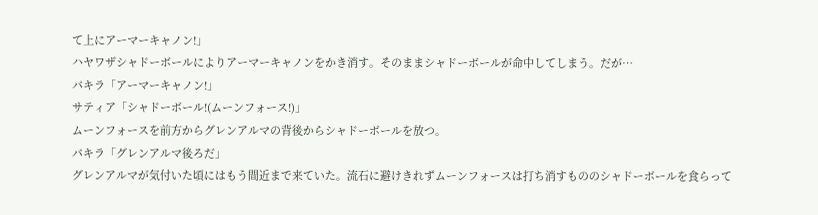て上にアーマーキャノン!」
ハヤワザシャドーボールによりアーマーキャノンをかき消す。そのままシャドーボールが命中してしまう。だが…
パキラ「アーマーキャノン!」
サティア「シャドーボール!(ムーンフォース!)」
ムーンフォースを前方からグレンアルマの背後からシャドーボールを放つ。
パキラ「グレンアルマ後ろだ」
グレンアルマが気付いた頃にはもう間近まで来ていた。流石に避けきれずムーンフォースは打ち消すもののシャドーボールを食らって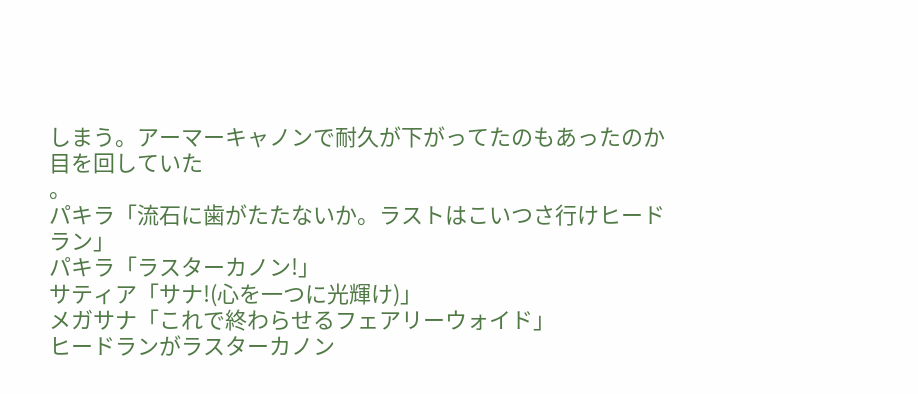しまう。アーマーキャノンで耐久が下がってたのもあったのか目を回していた
。
パキラ「流石に歯がたたないか。ラストはこいつさ行けヒードラン」
パキラ「ラスターカノン!」
サティア「サナ!(心を一つに光輝け)」
メガサナ「これで終わらせるフェアリーウォイド」
ヒードランがラスターカノン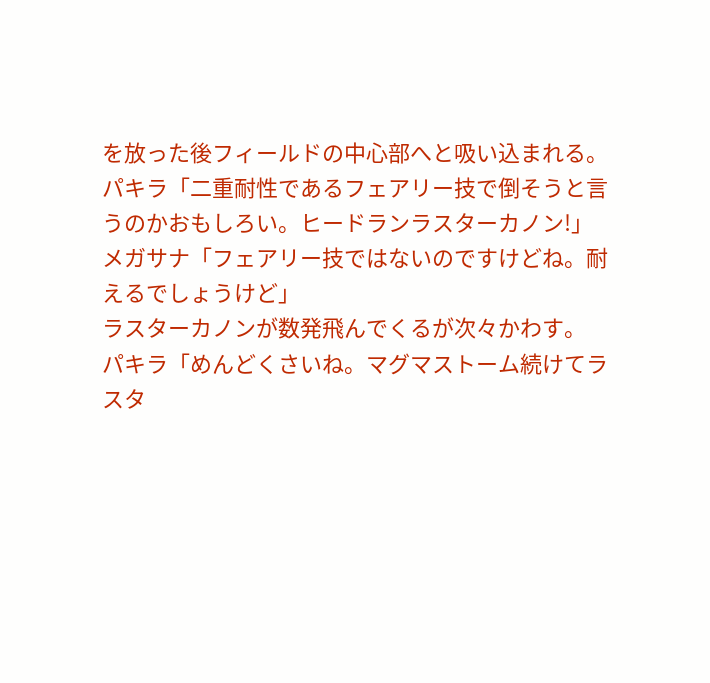を放った後フィールドの中心部へと吸い込まれる。
パキラ「二重耐性であるフェアリー技で倒そうと言うのかおもしろい。ヒードランラスターカノン!」
メガサナ「フェアリー技ではないのですけどね。耐えるでしょうけど」
ラスターカノンが数発飛んでくるが次々かわす。
パキラ「めんどくさいね。マグマストーム続けてラスタ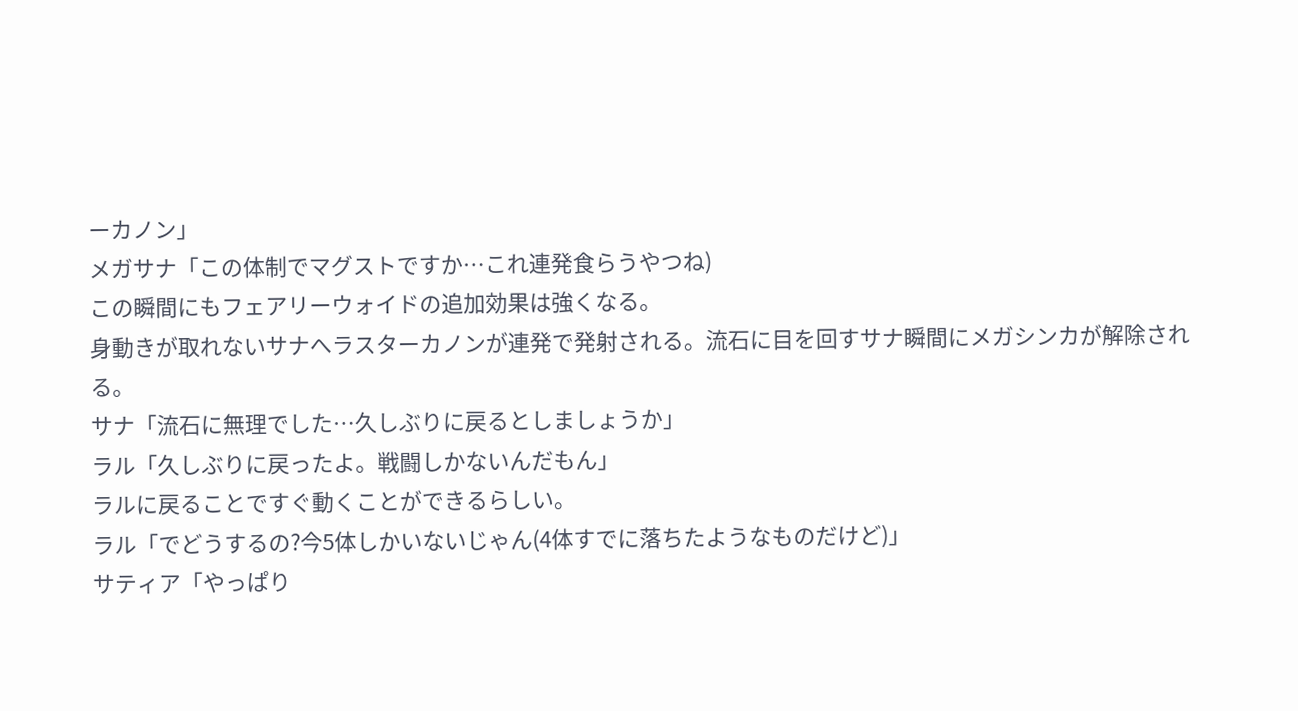ーカノン」
メガサナ「この体制でマグストですか…これ連発食らうやつね)
この瞬間にもフェアリーウォイドの追加効果は強くなる。
身動きが取れないサナへラスターカノンが連発で発射される。流石に目を回すサナ瞬間にメガシンカが解除される。
サナ「流石に無理でした…久しぶりに戻るとしましょうか」
ラル「久しぶりに戻ったよ。戦闘しかないんだもん」
ラルに戻ることですぐ動くことができるらしい。
ラル「でどうするの?今5体しかいないじゃん(4体すでに落ちたようなものだけど)」
サティア「やっぱり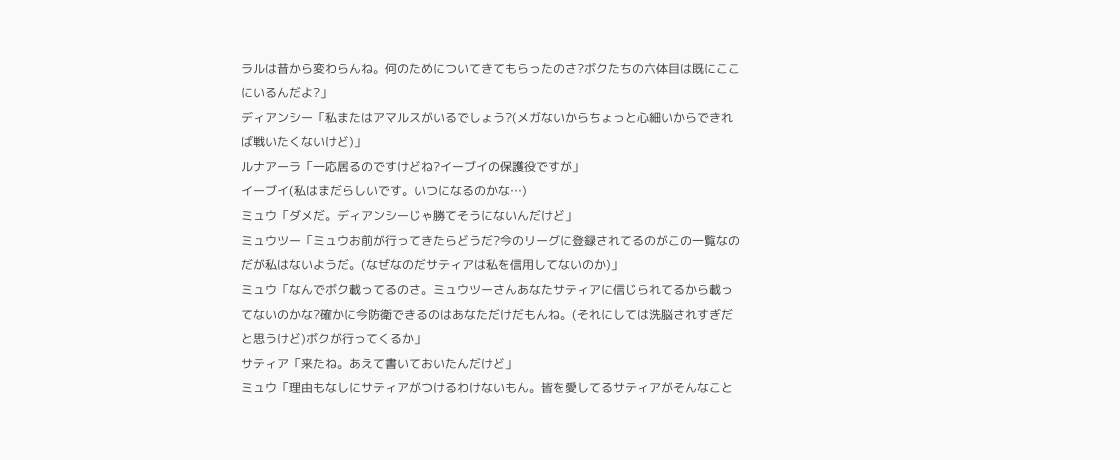ラルは昔から変わらんね。何のためについてきてもらったのさ?ボクたちの六体目は既にここにいるんだよ?」
ディアンシー「私またはアマルスがいるでしょう?(メガないからちょっと心細いからできれば戦いたくないけど)」
ルナアーラ「一応居るのですけどね?イーブイの保護役ですが」
イーブイ(私はまだらしいです。いつになるのかな…)
ミュウ「ダメだ。ディアンシーじゃ勝てそうにないんだけど」
ミュウツー「ミュウお前が行ってきたらどうだ?今のリーグに登録されてるのがこの一覧なのだが私はないようだ。(なぜなのだサティアは私を信用してないのか)」
ミュウ「なんでボク載ってるのさ。ミュウツーさんあなたサティアに信じられてるから載ってないのかな?確かに今防衛できるのはあなただけだもんね。(それにしては洗脳されすぎだと思うけど)ボクが行ってくるか」
サティア「来たね。あえて書いておいたんだけど」
ミュウ「理由もなしにサティアがつけるわけないもん。皆を愛してるサティアがそんなこと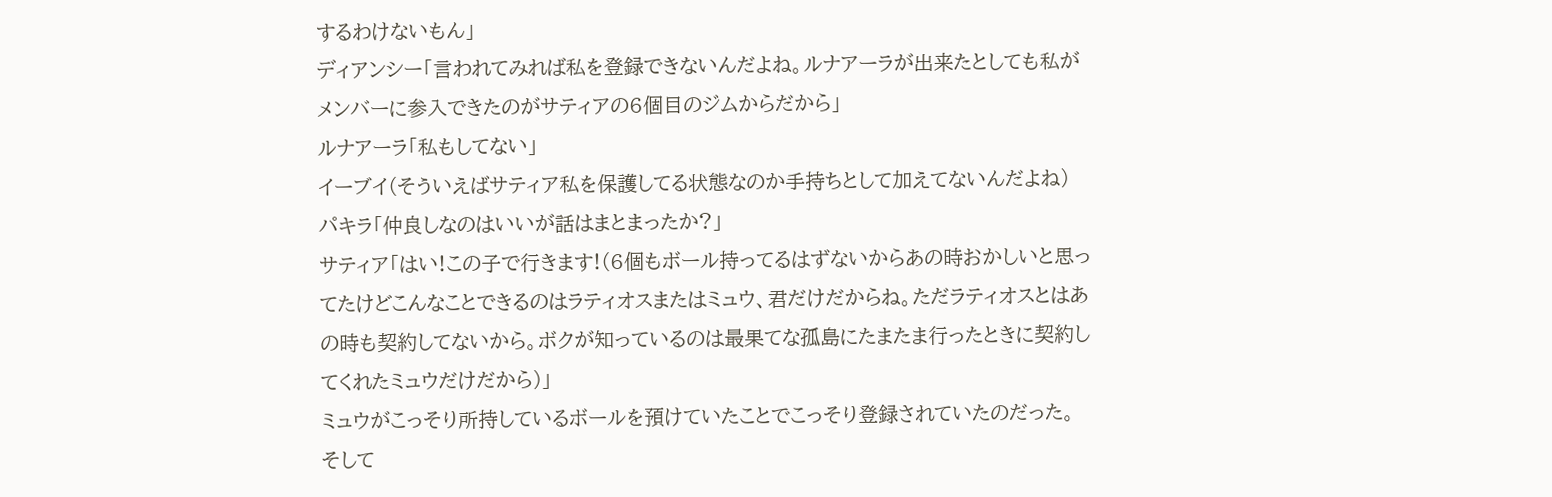するわけないもん」
ディアンシー「言われてみれば私を登録できないんだよね。ルナアーラが出来たとしても私がメンバーに参入できたのがサティアの6個目のジムからだから」
ルナアーラ「私もしてない」
イーブイ(そういえばサティア私を保護してる状態なのか手持ちとして加えてないんだよね)
パキラ「仲良しなのはいいが話はまとまったか?」
サティア「はい!この子で行きます!(6個もボール持ってるはずないからあの時おかしいと思ってたけどこんなことできるのはラティオスまたはミュウ、君だけだからね。ただラティオスとはあの時も契約してないから。ボクが知っているのは最果てな孤島にたまたま行ったときに契約してくれたミュウだけだから)」
ミュウがこっそり所持しているボールを預けていたことでこっそり登録されていたのだった。
そして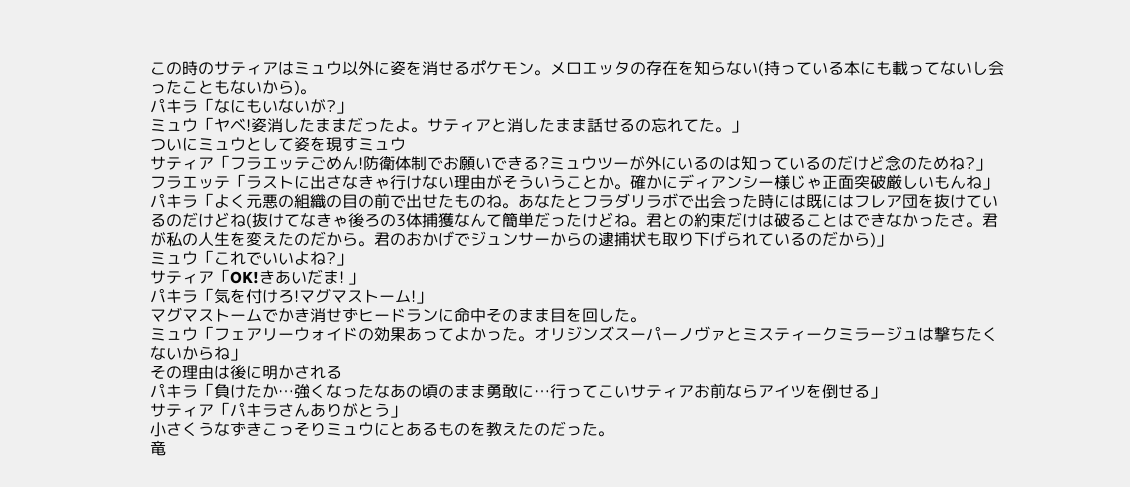この時のサティアはミュウ以外に姿を消せるポケモン。メロエッタの存在を知らない(持っている本にも載ってないし会ったこともないから)。
パキラ「なにもいないが?」
ミュウ「ヤベ!姿消したままだったよ。サティアと消したまま話せるの忘れてた。」
ついにミュウとして姿を現すミュウ
サティア「フラエッテごめん!防衛体制でお願いできる?ミュウツーが外にいるのは知っているのだけど念のためね?」
フラエッテ「ラストに出さなきゃ行けない理由がそういうことか。確かにディアンシー様じゃ正面突破厳しいもんね」
パキラ「よく元悪の組織の目の前で出せたものね。あなたとフラダリラボで出会った時には既にはフレア団を抜けているのだけどね(抜けてなきゃ後ろの3体捕獲なんて簡単だったけどね。君との約束だけは破ることはできなかったさ。君が私の人生を変えたのだから。君のおかげでジュンサーからの逮捕状も取り下げられているのだから)」
ミュウ「これでいいよね?」
サティア「OK!きあいだま! 」
パキラ「気を付けろ!マグマストーム!」
マグマストームでかき消せずヒードランに命中そのまま目を回した。
ミュウ「フェアリーウォイドの効果あってよかった。オリジンズスーパーノヴァとミスティークミラージュは撃ちたくないからね」
その理由は後に明かされる
パキラ「負けたか…強くなったなあの頃のまま勇敢に…行ってこいサティアお前ならアイツを倒せる」
サティア「パキラさんありがとう」
小さくうなずきこっそりミュウにとあるものを教えたのだった。
竜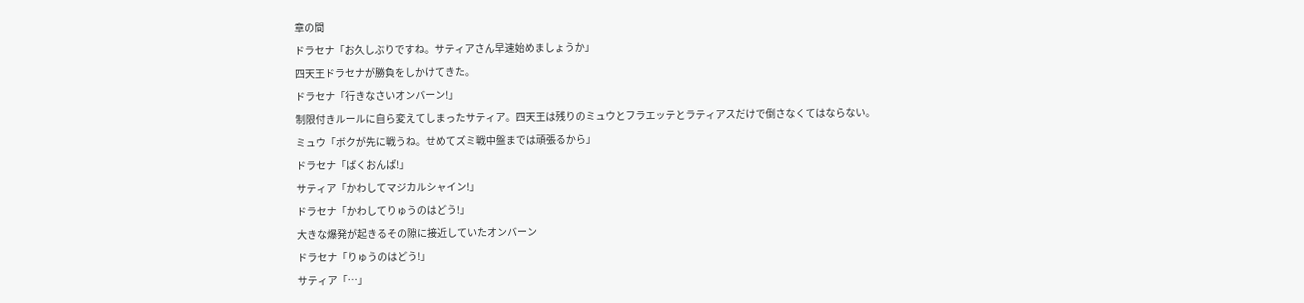章の間
ドラセナ「お久しぶりですね。サティアさん早速始めましょうか」
四天王ドラセナが勝負をしかけてきた。
ドラセナ「行きなさいオンバーン!」
制限付きルールに自ら変えてしまったサティア。四天王は残りのミュウとフラエッテとラティアスだけで倒さなくてはならない。
ミュウ「ボクが先に戦うね。せめてズミ戦中盤までは頑張るから」
ドラセナ「ばくおんぱ!」
サティア「かわしてマジカルシャイン!」
ドラセナ「かわしてりゅうのはどう!」
大きな爆発が起きるその隙に接近していたオンバーン
ドラセナ「りゅうのはどう!」
サティア「…」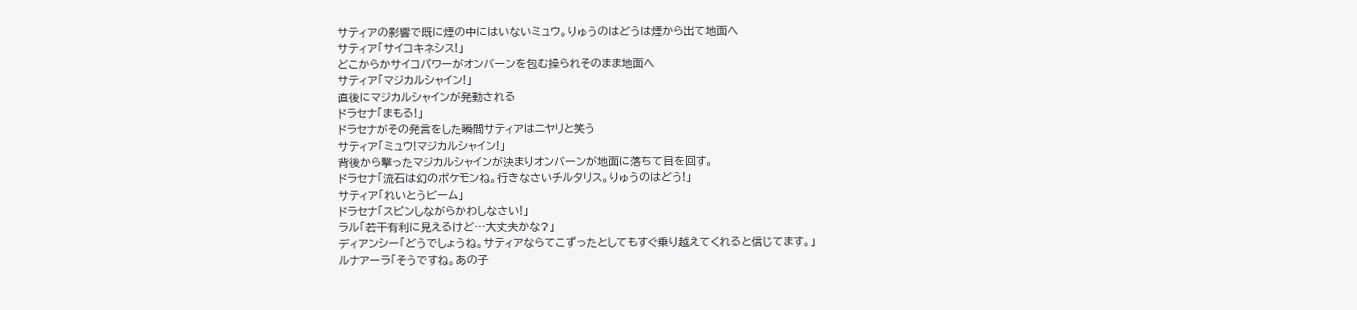サティアの影響で既に煙の中にはいないミュウ。りゅうのはどうは煙から出て地面へ
サティア「サイコキネシス!」
どこからかサイコパワーがオンバーンを包む操られそのまま地面へ
サティア「マジカルシャイン!」
直後にマジカルシャインが発動される
ドラセナ「まもる!」
ドラセナがその発言をした瞬間サティアはニヤリと笑う
サティア「ミュウ!マジカルシャイン!」
背後から撃ったマジカルシャインが決まりオンバーンが地面に落ちて目を回す。
ドラセナ「流石は幻のポケモンね。行きなさいチルタリス。りゅうのはどう!」
サティア「れいとうビーム」
ドラセナ「スピンしながらかわしなさい!」
ラル「若干有利に見えるけど…大丈夫かな?」
ディアンシー「どうでしょうね。サティアならてこずったとしてもすぐ乗り越えてくれると信じてます。」
ルナアーラ「そうですね。あの子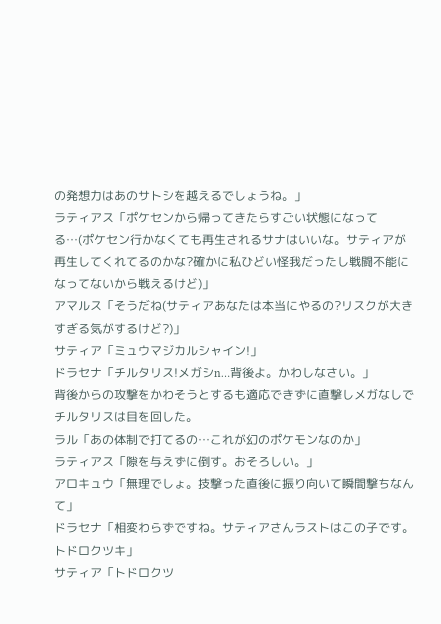の発想力はあのサトシを越えるでしょうね。」
ラティアス「ポケセンから帰ってきたらすごい状態になってる…(ポケセン行かなくても再生されるサナはいいな。サティアが再生してくれてるのかな?確かに私ひどい怪我だったし戦闘不能になってないから戦えるけど)」
アマルス「そうだね(サティアあなたは本当にやるの?リスクが大きすぎる気がするけど?)」
サティア「ミュウマジカルシャイン!」
ドラセナ「チルタリス!メガシn…背後よ。かわしなさい。」
背後からの攻撃をかわそうとするも適応できずに直撃しメガなしでチルタリスは目を回した。
ラル「あの体制で打てるの…これが幻のポケモンなのか」
ラティアス「隙を与えずに倒す。おそろしい。」
アロキュウ「無理でしょ。技撃った直後に振り向いて瞬間撃ちなんて」
ドラセナ「相変わらずですね。サティアさんラストはこの子です。トドロクツキ」
サティア「トドロクツ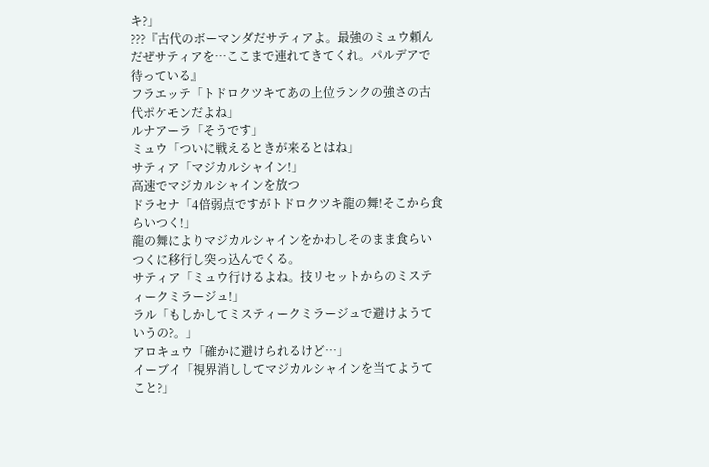キ?」
???『古代のボーマンダだサティアよ。最強のミュウ頼んだぜサティアを…ここまで連れてきてくれ。パルデアで待っている』
フラエッテ「トドロクツキてあの上位ランクの強さの古代ポケモンだよね」
ルナアーラ「そうです」
ミュウ「ついに戦えるときが来るとはね」
サティア「マジカルシャイン!」
高速でマジカルシャインを放つ
ドラセナ「4倍弱点ですがトドロクツキ龍の舞!そこから食らいつく!」
龍の舞によりマジカルシャインをかわしそのまま食らいつくに移行し突っ込んでくる。
サティア「ミュウ行けるよね。技リセットからのミスティークミラージュ!」
ラル「もしかしてミスティークミラージュで避けようていうの?。」
アロキュウ「確かに避けられるけど…」
イーブイ「視界消ししてマジカルシャインを当てようてこと?」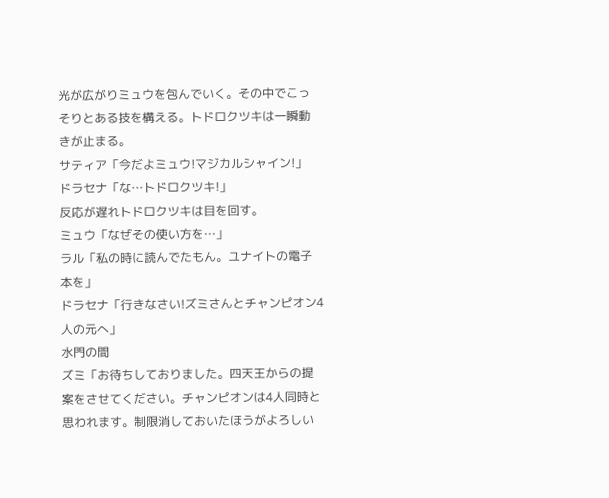光が広がりミュウを包んでいく。その中でこっそりとある技を構える。トドロクツキは一瞬動きが止まる。
サティア「今だよミュウ!マジカルシャイン!」
ドラセナ「な…トドロクツキ!」
反応が遅れトドロクツキは目を回す。
ミュウ「なぜその使い方を…」
ラル「私の時に読んでたもん。ユナイトの電子本を」
ドラセナ「行きなさい!ズミさんとチャンピオン4人の元へ」
水門の間
ズミ「お待ちしておりました。四天王からの提案をさせてください。チャンピオンは4人同時と思われます。制限消しておいたほうがよろしい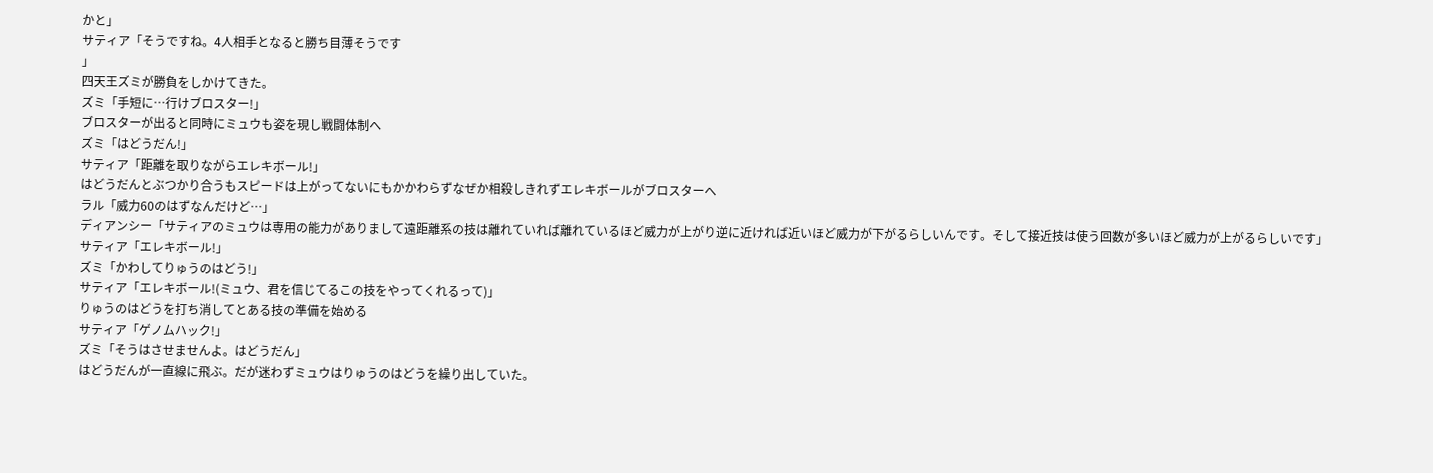かと」
サティア「そうですね。4人相手となると勝ち目薄そうです
」
四天王ズミが勝負をしかけてきた。
ズミ「手短に…行けブロスター!」
ブロスターが出ると同時にミュウも姿を現し戦闘体制へ
ズミ「はどうだん!」
サティア「距離を取りながらエレキボール!」
はどうだんとぶつかり合うもスピードは上がってないにもかかわらずなぜか相殺しきれずエレキボールがブロスターへ
ラル「威力60のはずなんだけど…」
ディアンシー「サティアのミュウは専用の能力がありまして遠距離系の技は離れていれば離れているほど威力が上がり逆に近ければ近いほど威力が下がるらしいんです。そして接近技は使う回数が多いほど威力が上がるらしいです」
サティア「エレキボール!」
ズミ「かわしてりゅうのはどう!」
サティア「エレキボール!(ミュウ、君を信じてるこの技をやってくれるって)」
りゅうのはどうを打ち消してとある技の準備を始める
サティア「ゲノムハック!」
ズミ「そうはさせませんよ。はどうだん」
はどうだんが一直線に飛ぶ。だが迷わずミュウはりゅうのはどうを繰り出していた。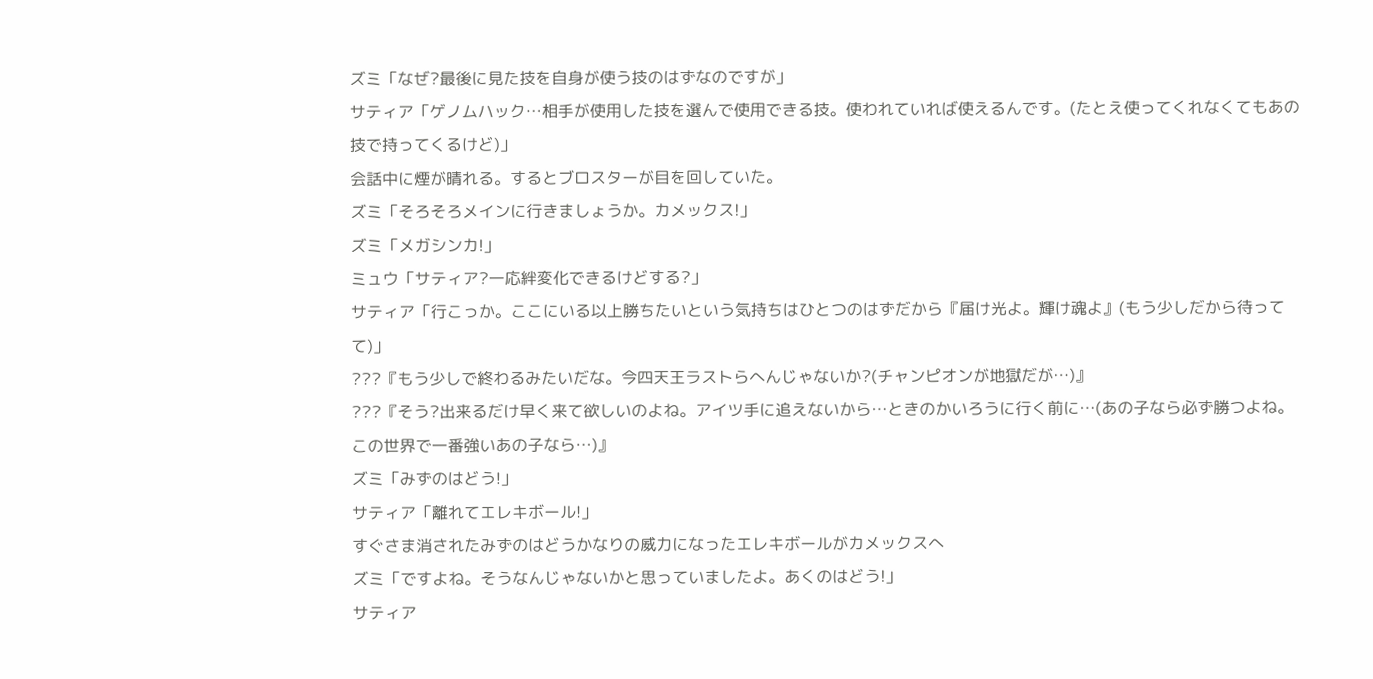ズミ「なぜ?最後に見た技を自身が使う技のはずなのですが」
サティア「ゲノムハック…相手が使用した技を選んで使用できる技。使われていれば使えるんです。(たとえ使ってくれなくてもあの技で持ってくるけど)」
会話中に煙が晴れる。するとブロスターが目を回していた。
ズミ「そろそろメインに行きましょうか。カメックス!」
ズミ「メガシンカ!」
ミュウ「サティア?一応絆変化できるけどする?」
サティア「行こっか。ここにいる以上勝ちたいという気持ちはひとつのはずだから『届け光よ。輝け魂よ』(もう少しだから待ってて)」
???『もう少しで終わるみたいだな。今四天王ラストらへんじゃないか?(チャンピオンが地獄だが…)』
???『そう?出来るだけ早く来て欲しいのよね。アイツ手に追えないから…ときのかいろうに行く前に…(あの子なら必ず勝つよね。この世界で一番強いあの子なら…)』
ズミ「みずのはどう!」
サティア「離れてエレキボール!」
すぐさま消されたみずのはどうかなりの威力になったエレキボールがカメックスへ
ズミ「ですよね。そうなんじゃないかと思っていましたよ。あくのはどう!」
サティア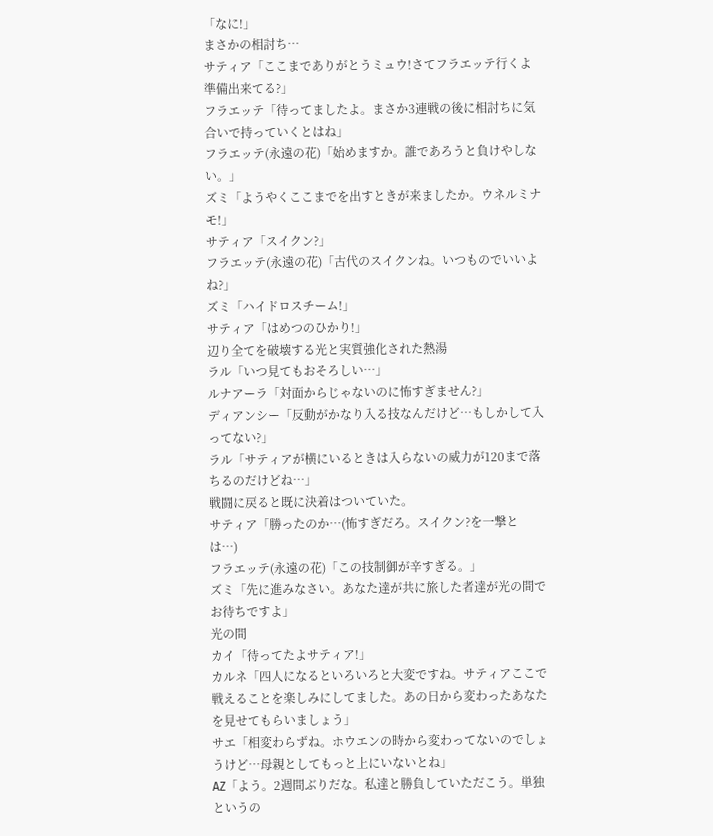「なに!」
まさかの相討ち…
サティア「ここまでありがとうミュウ!さてフラエッテ行くよ準備出来てる?」
フラエッテ「待ってましたよ。まさか3連戦の後に相討ちに気合いで持っていくとはね」
フラエッテ(永遠の花)「始めますか。誰であろうと負けやしない。」
ズミ「ようやくここまでを出すときが来ましたか。ウネルミナモ!」
サティア「スイクン?」
フラエッテ(永遠の花)「古代のスイクンね。いつものでいいよね?」
ズミ「ハイドロスチーム!」
サティア「はめつのひかり!」
辺り全てを破壊する光と実質強化された熱湯
ラル「いつ見てもおそろしい…」
ルナアーラ「対面からじゃないのに怖すぎません?」
ディアンシー「反動がかなり入る技なんだけど…もしかして入ってない?」
ラル「サティアが横にいるときは入らないの威力が120まで落ちるのだけどね…」
戦闘に戻ると既に決着はついていた。
サティア「勝ったのか…(怖すぎだろ。スイクン?を一撃とは…)
フラエッテ(永遠の花)「この技制御が辛すぎる。」
ズミ「先に進みなさい。あなた達が共に旅した者達が光の間でお待ちですよ」
光の間
カイ「待ってたよサティア!」
カルネ「四人になるといろいろと大変ですね。サティアここで戦えることを楽しみにしてました。あの日から変わったあなたを見せてもらいましょう」
サエ「相変わらずね。ホウエンの時から変わってないのでしょうけど…母親としてもっと上にいないとね」
AZ「よう。2週間ぶりだな。私達と勝負していただこう。単独というの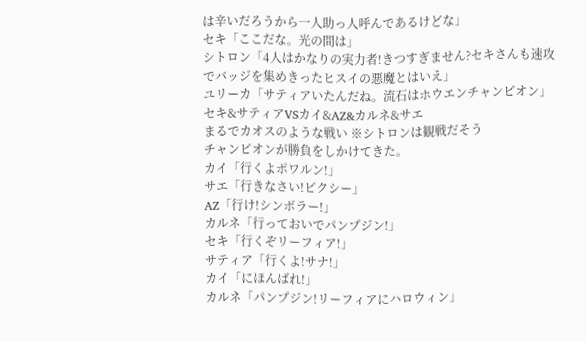は辛いだろうから一人助っ人呼んであるけどな」
セキ「ここだな。光の間は」
シトロン「4人はかなりの実力者!きつすぎません?セキさんも速攻でバッジを集めきったヒスイの悪魔とはいえ」
ユリーカ「サティアいたんだね。流石はホウエンチャンピオン」
セキ&サティアVSカイ&AZ&カルネ&サエ
まるでカオスのような戦い ※シトロンは観戦だそう
チャンピオンが勝負をしかけてきた。
カイ「行くよポワルン!」
サエ「行きなさい!ピクシー」
AZ「行け!シンボラー!」
カルネ「行っておいでパンプジン!」
セキ「行くぞリーフィア!」
サティア「行くよ!サナ!」
カイ「にほんばれ!」
カルネ「パンプジン!リーフィアにハロウィン」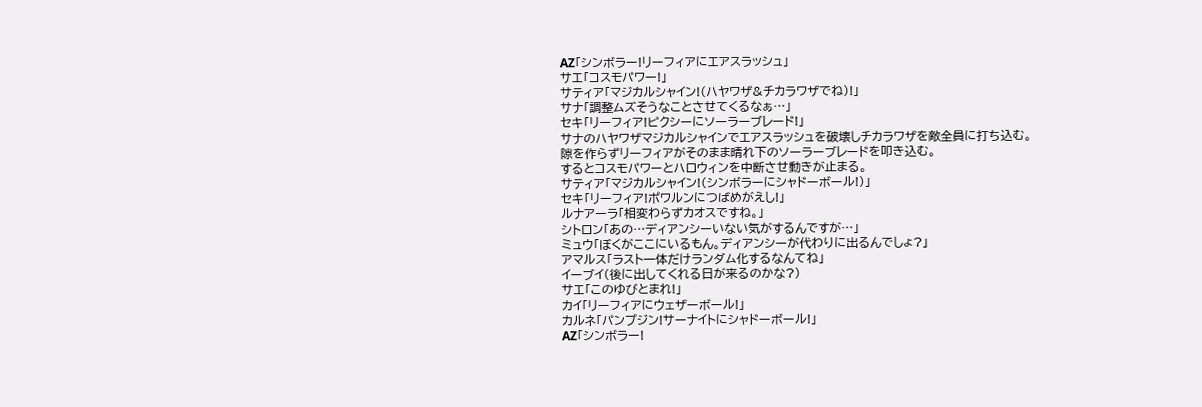AZ「シンボラー!リーフィアにエアスラッシュ」
サエ「コスモパワー!」
サティア「マジカルシャイン!(ハヤワザ&チカラワザでね)!」
サナ「調整ムズそうなことさせてくるなぁ…」
セキ「リーフィア!ピクシーにソーラーブレード!」
サナのハヤワザマジカルシャインでエアスラッシュを破壊しチカラワザを敵全員に打ち込む。
隙を作らずリーフィアがそのまま晴れ下のソーラーブレードを叩き込む。
するとコスモパワーとハロウィンを中断させ動きが止まる。
サティア「マジカルシャイン!(シンボラーにシャドーボール!)」
セキ「リーフィア!ポワルンにつばめがえし!」
ルナアーラ「相変わらずカオスですね。」
シトロン「あの…ディアンシーいない気がするんですが…」
ミュウ「ぼくがここにいるもん。ディアンシーが代わりに出るんでしょ?」
アマルス「ラスト一体だけランダム化するなんてね」
イーブイ(後に出してくれる日が来るのかな?)
サエ「このゆびとまれ!」
カイ「リーフィアにウェザーボール!」
カルネ「パンプジン!サーナイトにシャドーボール!」
AZ「シンボラー!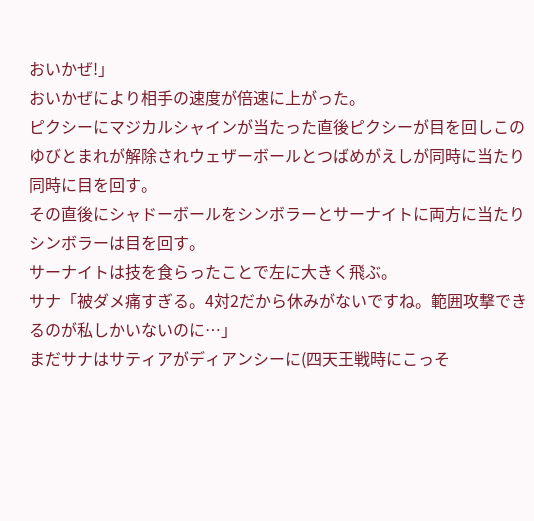おいかぜ!」
おいかぜにより相手の速度が倍速に上がった。
ピクシーにマジカルシャインが当たった直後ピクシーが目を回しこのゆびとまれが解除されウェザーボールとつばめがえしが同時に当たり同時に目を回す。
その直後にシャドーボールをシンボラーとサーナイトに両方に当たりシンボラーは目を回す。
サーナイトは技を食らったことで左に大きく飛ぶ。
サナ「被ダメ痛すぎる。4対2だから休みがないですね。範囲攻撃できるのが私しかいないのに…」
まだサナはサティアがディアンシーに(四天王戦時にこっそ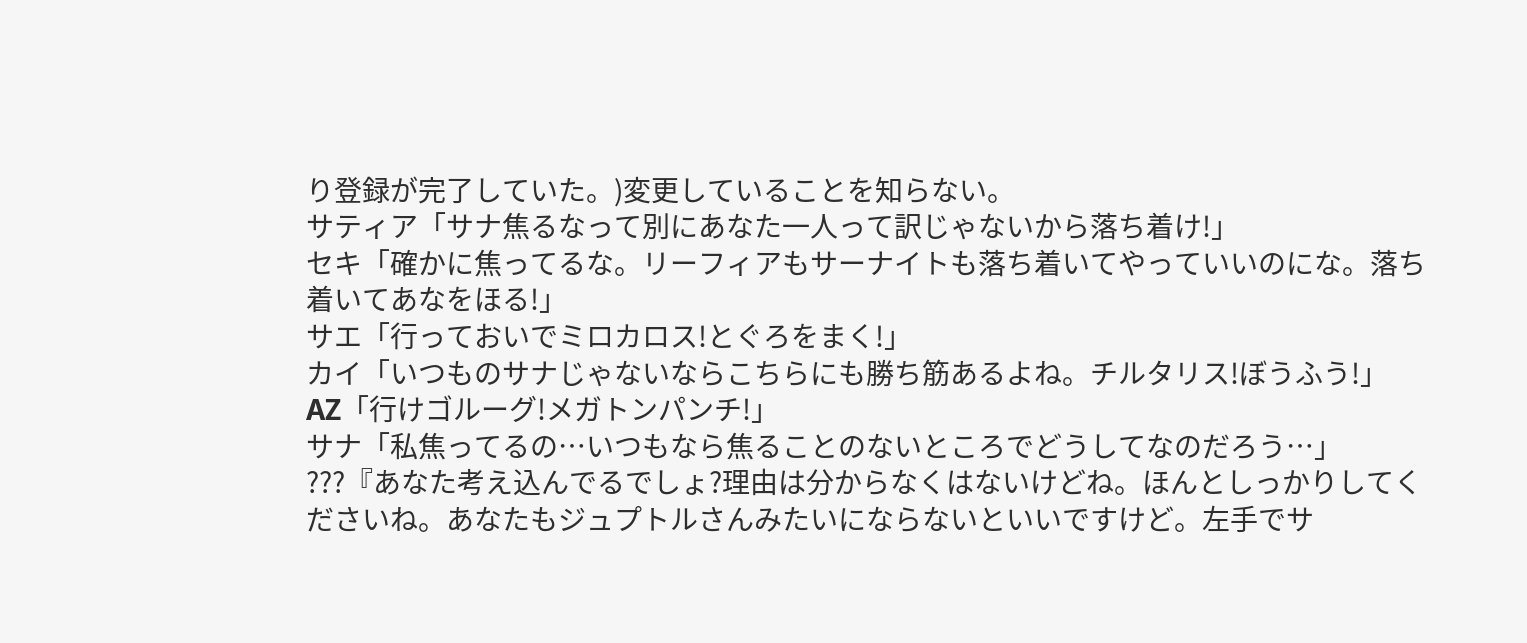り登録が完了していた。)変更していることを知らない。
サティア「サナ焦るなって別にあなた一人って訳じゃないから落ち着け!」
セキ「確かに焦ってるな。リーフィアもサーナイトも落ち着いてやっていいのにな。落ち着いてあなをほる!」
サエ「行っておいでミロカロス!とぐろをまく!」
カイ「いつものサナじゃないならこちらにも勝ち筋あるよね。チルタリス!ぼうふう!」
AZ「行けゴルーグ!メガトンパンチ!」
サナ「私焦ってるの…いつもなら焦ることのないところでどうしてなのだろう…」
???『あなた考え込んでるでしょ?理由は分からなくはないけどね。ほんとしっかりしてくださいね。あなたもジュプトルさんみたいにならないといいですけど。左手でサ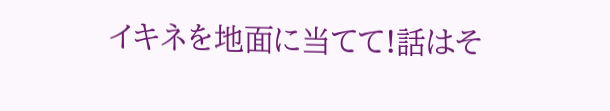イキネを地面に当てて!話はそ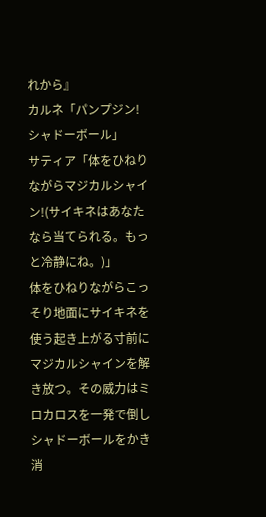れから』
カルネ「パンプジン!シャドーボール」
サティア「体をひねりながらマジカルシャイン!(サイキネはあなたなら当てられる。もっと冷静にね。)」
体をひねりながらこっそり地面にサイキネを使う起き上がる寸前にマジカルシャインを解き放つ。その威力はミロカロスを一発で倒しシャドーボールをかき消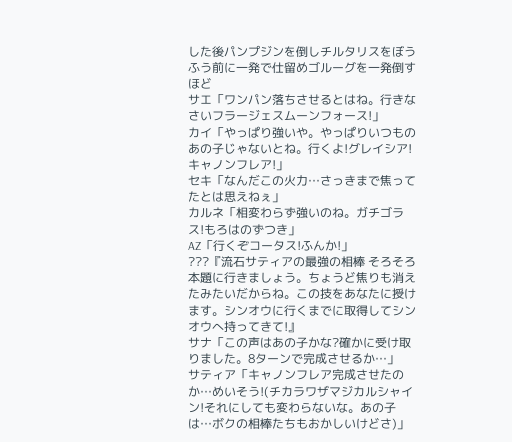した後パンプジンを倒しチルタリスをぼうふう前に一発で仕留めゴルーグを一発倒すほど
サエ「ワンパン落ちさせるとはね。行きなさいフラージェスムーンフォース!」
カイ「やっぱり強いや。やっぱりいつものあの子じゃないとね。行くよ!グレイシア!キャノンフレア!」
セキ「なんだこの火力…さっきまで焦ってたとは思えねぇ」
カルネ「相変わらず強いのね。ガチゴラス!もろはのずつき」
AZ「行くぞコータス!ふんか!」
???『流石サティアの最強の相棒 そろそろ本題に行きましょう。ちょうど焦りも消えたみたいだからね。この技をあなたに授けます。シンオウに行くまでに取得してシンオウへ持ってきて!』
サナ「この声はあの子かな?確かに受け取りました。8ターンで完成させるか…」
サティア「キャノンフレア完成させたのか…めいそう!(チカラワザマジカルシャイン!それにしても変わらないな。あの子は…ボクの相棒たちもおかしいけどさ)」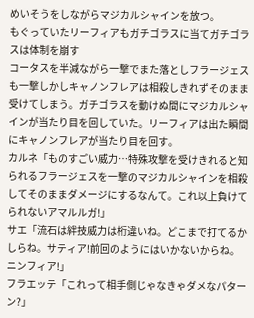めいそうをしながらマジカルシャインを放つ。
もぐっていたリーフィアもガチゴラスに当てガチゴラスは体制を崩す
コータスを半減ながら一撃でまた落としフラージェスも一撃しかしキャノンフレアは相殺しきれずそのまま受けてしまう。ガチゴラスを動けぬ間にマジカルシャインが当たり目を回していた。リーフィアは出た瞬間にキャノンフレアが当たり目を回す。
カルネ「ものすごい威力…特殊攻撃を受けきれると知られるフラージェスを一撃のマジカルシャインを相殺してそのままダメージにするなんて。これ以上負けてられないアマルルガ!」
サエ「流石は絆技威力は桁違いね。どこまで打てるかしらね。サティア!前回のようにはいかないからね。ニンフィア!」
フラエッテ「これって相手側じゃなきゃダメなパターン?」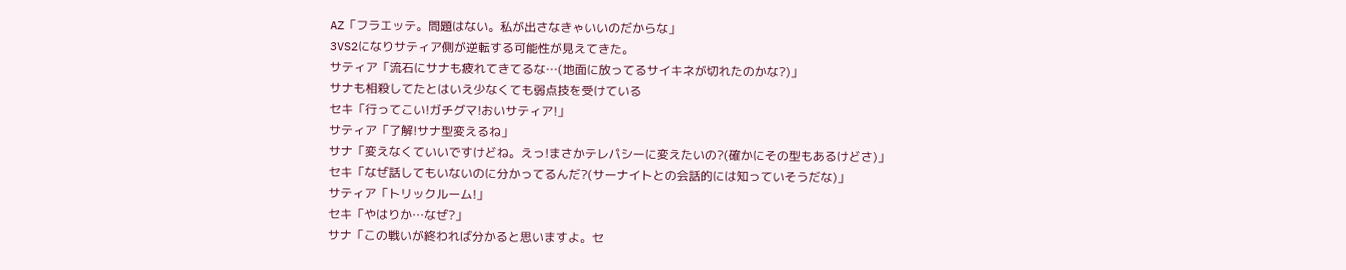AZ「フラエッテ。問題はない。私が出さなきゃいいのだからな」
3VS2になりサティア側が逆転する可能性が見えてきた。
サティア「流石にサナも疲れてきてるな…(地面に放ってるサイキネが切れたのかな?)」
サナも相殺してたとはいえ少なくても弱点技を受けている
セキ「行ってこい!ガチグマ!おいサティア!」
サティア「了解!サナ型変えるね」
サナ「変えなくていいですけどね。えっ!まさかテレパシーに変えたいの?(確かにその型もあるけどさ)」
セキ「なぜ話してもいないのに分かってるんだ?(サーナイトとの会話的には知っていそうだな)」
サティア「トリックルーム!」
セキ「やはりか…なぜ?」
サナ「この戦いが終われば分かると思いますよ。セ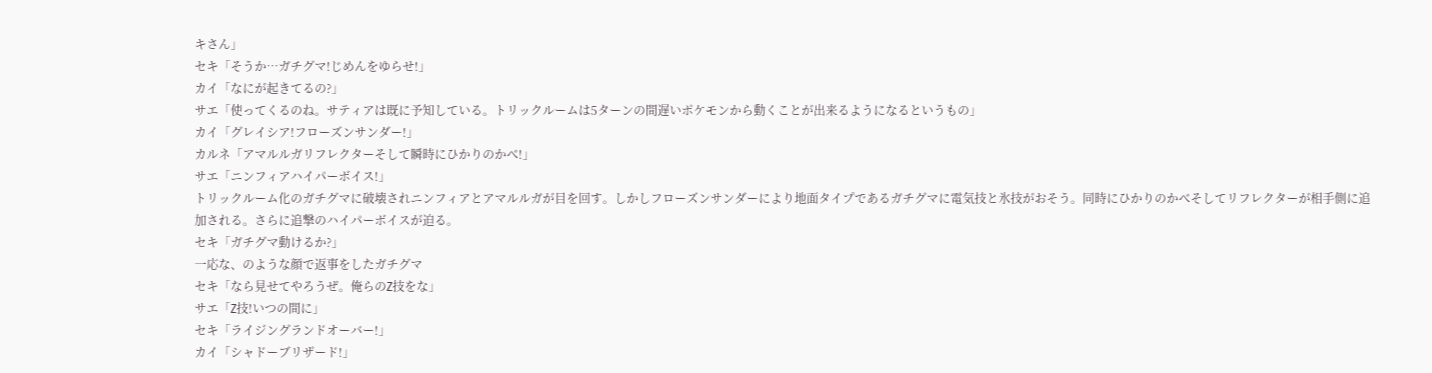キさん」
セキ「そうか…ガチグマ!じめんをゆらせ!」
カイ「なにが起きてるの?」
サエ「使ってくるのね。サティアは既に予知している。トリックルームは5ターンの間遅いポケモンから動くことが出来るようになるというもの」
カイ「グレイシア!フローズンサンダー!」
カルネ「アマルルガリフレクターそして瞬時にひかりのかべ!」
サエ「ニンフィアハイパーボイス!」
トリックルーム化のガチグマに破壊されニンフィアとアマルルガが目を回す。しかしフローズンサンダーにより地面タイプであるガチグマに電気技と氷技がおそう。同時にひかりのかべそしてリフレクターが相手側に追加される。さらに追撃のハイパーボイスが迫る。
セキ「ガチグマ動けるか?」
一応な、のような顔で返事をしたガチグマ
セキ「なら見せてやろうぜ。俺らのZ技をな」
サエ「Z技!いつの間に」
セキ「ライジングランドオーバー!」
カイ「シャドーブリザード!」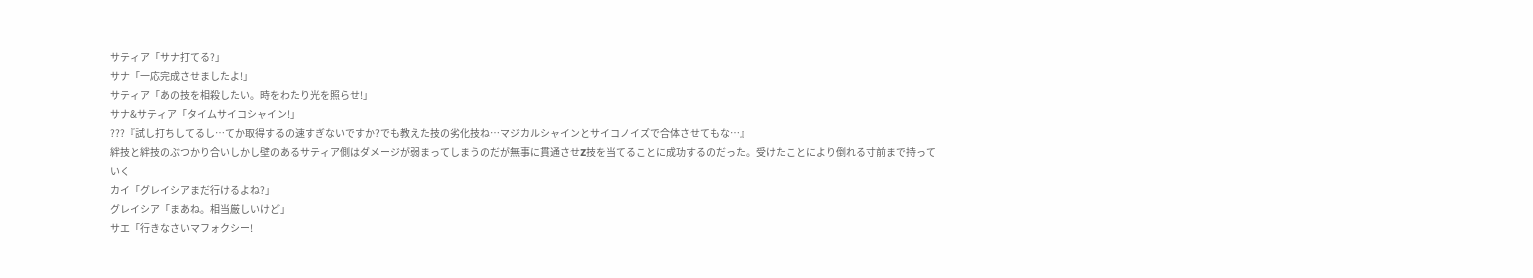サティア「サナ打てる?」
サナ「一応完成させましたよ!」
サティア「あの技を相殺したい。時をわたり光を照らせ!」
サナ&サティア「タイムサイコシャイン!」
???『試し打ちしてるし…てか取得するの速すぎないですか?でも教えた技の劣化技ね…マジカルシャインとサイコノイズで合体させてもな…』
絆技と絆技のぶつかり合いしかし壁のあるサティア側はダメージが弱まってしまうのだが無事に貫通させZ技を当てることに成功するのだった。受けたことにより倒れる寸前まで持っていく
カイ「グレイシアまだ行けるよね?」
グレイシア「まあね。相当厳しいけど」
サエ「行きなさいマフォクシー!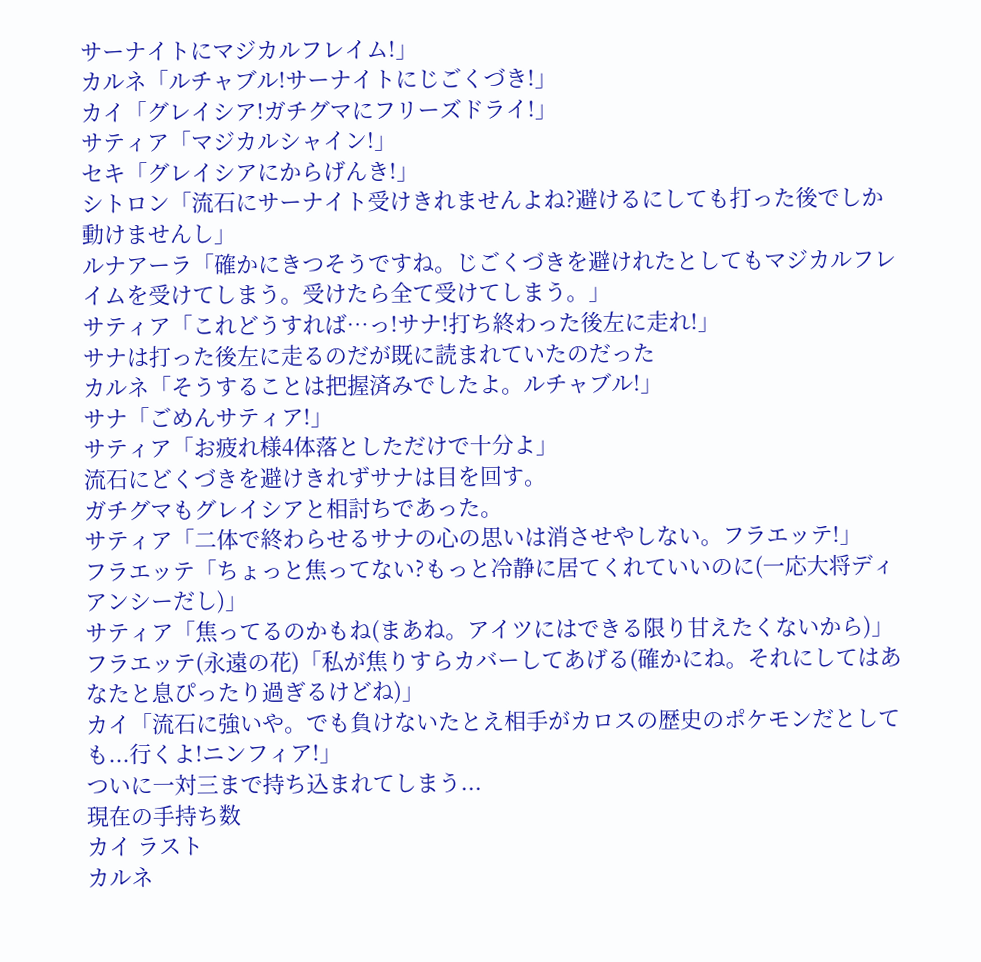サーナイトにマジカルフレイム!」
カルネ「ルチャブル!サーナイトにじごくづき!」
カイ「グレイシア!ガチグマにフリーズドライ!」
サティア「マジカルシャイン!」
セキ「グレイシアにからげんき!」
シトロン「流石にサーナイト受けきれませんよね?避けるにしても打った後でしか動けませんし」
ルナアーラ「確かにきつそうですね。じごくづきを避けれたとしてもマジカルフレイムを受けてしまう。受けたら全て受けてしまう。」
サティア「これどうすれば…っ!サナ!打ち終わった後左に走れ!」
サナは打った後左に走るのだが既に読まれていたのだった
カルネ「そうすることは把握済みでしたよ。ルチャブル!」
サナ「ごめんサティア!」
サティア「お疲れ様4体落としただけで十分よ」
流石にどくづきを避けきれずサナは目を回す。
ガチグマもグレイシアと相討ちであった。
サティア「二体で終わらせるサナの心の思いは消させやしない。フラエッテ!」
フラエッテ「ちょっと焦ってない?もっと冷静に居てくれていいのに(一応大将ディアンシーだし)」
サティア「焦ってるのかもね(まあね。アイツにはできる限り甘えたくないから)」
フラエッテ(永遠の花)「私が焦りすらカバーしてあげる(確かにね。それにしてはあなたと息ぴったり過ぎるけどね)」
カイ「流石に強いや。でも負けないたとえ相手がカロスの歴史のポケモンだとしても...行くよ!ニンフィア!」
ついに一対三まで持ち込まれてしまう...
現在の手持ち数
カイ ラスト
カルネ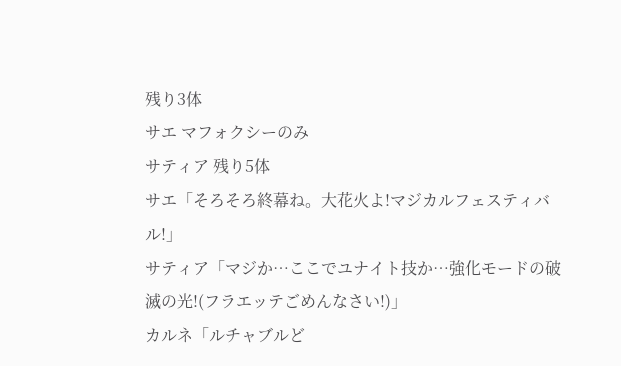残り3体
サエ マフォクシーのみ
サティア 残り5体
サエ「そろそろ終幕ね。大花火よ!マジカルフェスティバル!」
サティア「マジか…ここでユナイト技か…強化モードの破滅の光!(フラエッテごめんなさい!)」
カルネ「ルチャブルど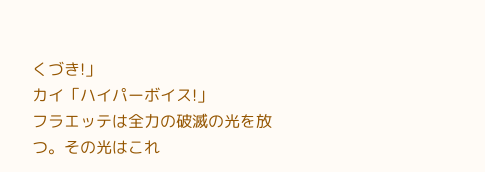くづき!」
カイ「ハイパーボイス!」
フラエッテは全力の破滅の光を放つ。その光はこれ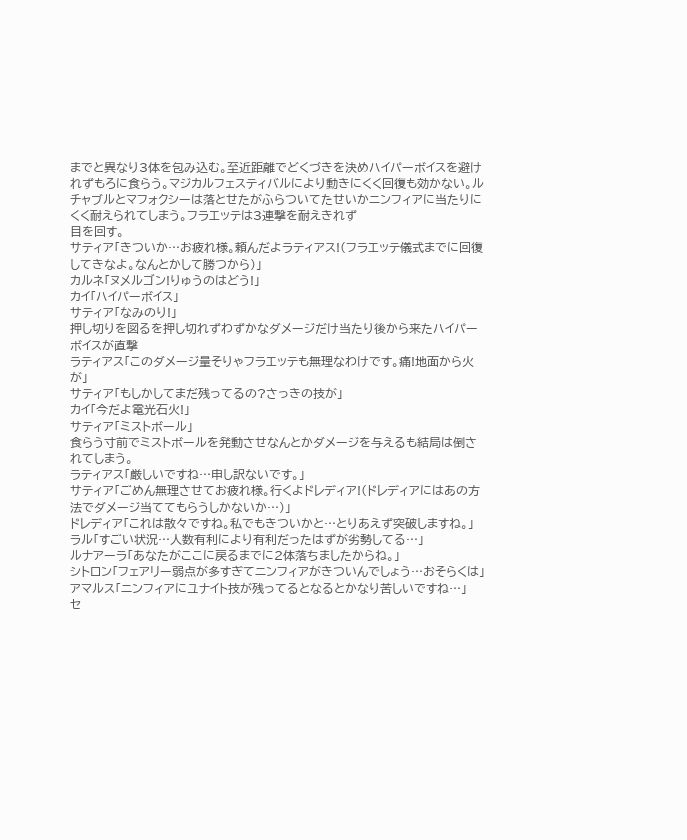までと異なり3体を包み込む。至近距離でどくづきを決めハイパーボイスを避けれずもろに食らう。マジカルフェスティバルにより動きにくく回復も効かない。ルチャブルとマフォクシーは落とせたがふらついてたせいかニンフィアに当たりにくく耐えられてしまう。フラエッテは3連撃を耐えきれず
目を回す。
サティア「きついか…お疲れ様。頼んだよラティアス!(フラエッテ儀式までに回復してきなよ。なんとかして勝つから)」
カルネ「ヌメルゴン!りゅうのはどう!」
カイ「ハイパーボイス」
サティア「なみのり!」
押し切りを図るを押し切れずわずかなダメージだけ当たり後から来たハイパーボイスが直撃
ラティアス「このダメージ量そりゃフラエッテも無理なわけです。痛!地面から火が」
サティア「もしかしてまだ残ってるの?さっきの技が」
カイ「今だよ電光石火!」
サティア「ミストボール」
食らう寸前でミストボールを発動させなんとかダメージを与えるも結局は倒されてしまう。
ラティアス「厳しいですね…申し訳ないです。」
サティア「ごめん無理させてお疲れ様。行くよドレディア!(ドレディアにはあの方法でダメージ当ててもらうしかないか…)」
ドレディア「これは散々ですね。私でもきついかと…とりあえず突破しますね。」
ラル「すごい状況…人数有利により有利だったはずが劣勢してる…」
ルナアーラ「あなたがここに戻るまでに2体落ちましたからね。」
シトロン「フェアリー弱点が多すぎてニンフィアがきついんでしょう…おそらくは」
アマルス「ニンフィアにユナイト技が残ってるとなるとかなり苦しいですね…」
セ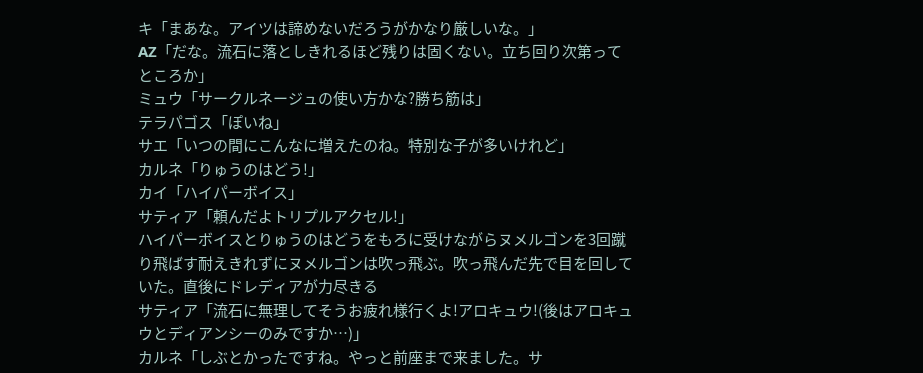キ「まあな。アイツは諦めないだろうがかなり厳しいな。」
AZ「だな。流石に落としきれるほど残りは固くない。立ち回り次第ってところか」
ミュウ「サークルネージュの使い方かな?勝ち筋は」
テラパゴス「ぽいね」
サエ「いつの間にこんなに増えたのね。特別な子が多いけれど」
カルネ「りゅうのはどう!」
カイ「ハイパーボイス」
サティア「頼んだよトリプルアクセル!」
ハイパーボイスとりゅうのはどうをもろに受けながらヌメルゴンを3回蹴り飛ばす耐えきれずにヌメルゴンは吹っ飛ぶ。吹っ飛んだ先で目を回していた。直後にドレディアが力尽きる
サティア「流石に無理してそうお疲れ様行くよ!アロキュウ!(後はアロキュウとディアンシーのみですか…)」
カルネ「しぶとかったですね。やっと前座まで来ました。サ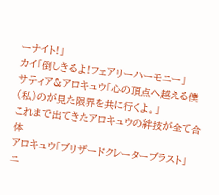ーナイト!」
カイ「倒しきるよ!フェアリーハーモニー」
サティア&アロキュウ「心の頂点へ越える僕(私)のが見た限界を共に行くよ。」
これまで出てきたアロキュウの絆技が全て合体
アロキュウ「ブリザードクレーターブラスト」
ニ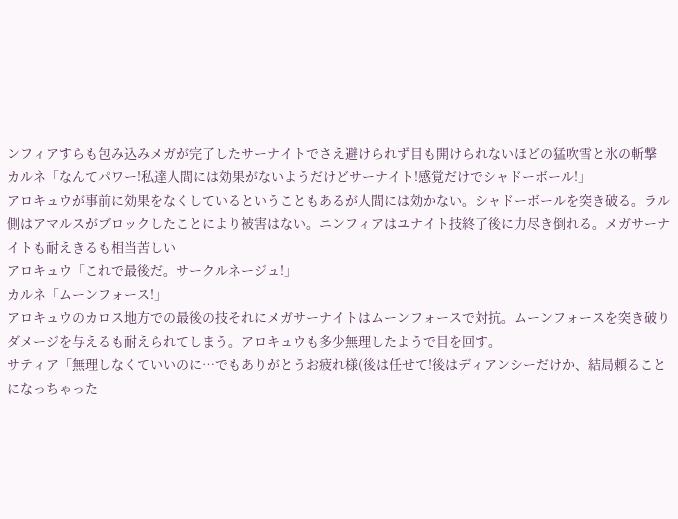ンフィアすらも包み込みメガが完了したサーナイトでさえ避けられず目も開けられないほどの猛吹雪と氷の斬撃
カルネ「なんてパワー!私達人間には効果がないようだけどサーナイト!感覚だけでシャドーボール!」
アロキュウが事前に効果をなくしているということもあるが人間には効かない。シャドーボールを突き破る。ラル側はアマルスがブロックしたことにより被害はない。ニンフィアはユナイト技終了後に力尽き倒れる。メガサーナイトも耐えきるも相当苦しい
アロキュウ「これで最後だ。サークルネージュ!」
カルネ「ムーンフォース!」
アロキュウのカロス地方での最後の技それにメガサーナイトはムーンフォースで対抗。ムーンフォースを突き破りダメージを与えるも耐えられてしまう。アロキュウも多少無理したようで目を回す。
サティア「無理しなくていいのに…でもありがとうお疲れ様(後は任せて!後はディアンシーだけか、結局頼ることになっちゃった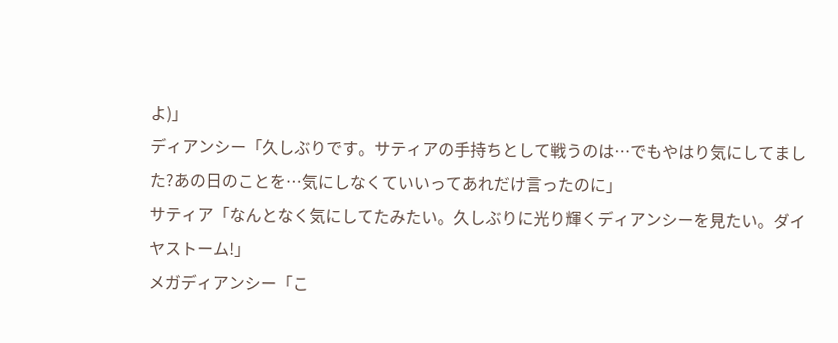よ)」
ディアンシー「久しぶりです。サティアの手持ちとして戦うのは…でもやはり気にしてました?あの日のことを…気にしなくていいってあれだけ言ったのに」
サティア「なんとなく気にしてたみたい。久しぶりに光り輝くディアンシーを見たい。ダイヤストーム!」
メガディアンシー「こ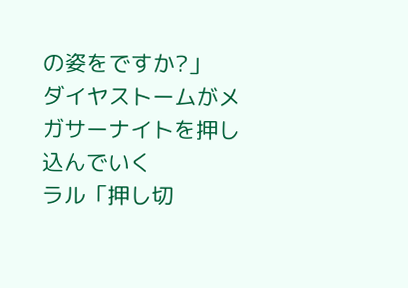の姿をですか?」
ダイヤストームがメガサーナイトを押し込んでいく
ラル「押し切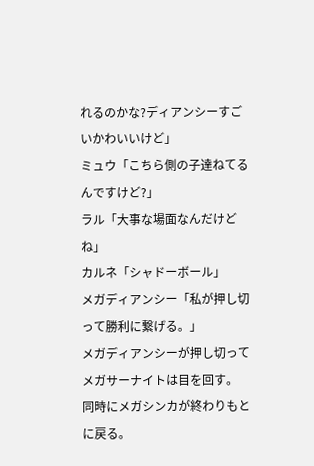れるのかな?ディアンシーすごいかわいいけど」
ミュウ「こちら側の子達ねてるんですけど?」
ラル「大事な場面なんだけどね」
カルネ「シャドーボール」
メガディアンシー「私が押し切って勝利に繋げる。」
メガディアンシーが押し切ってメガサーナイトは目を回す。
同時にメガシンカが終わりもとに戻る。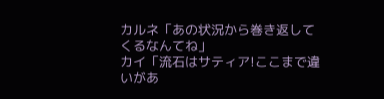カルネ「あの状況から巻き返してくるなんてね」
カイ「流石はサティア!ここまで違いがあ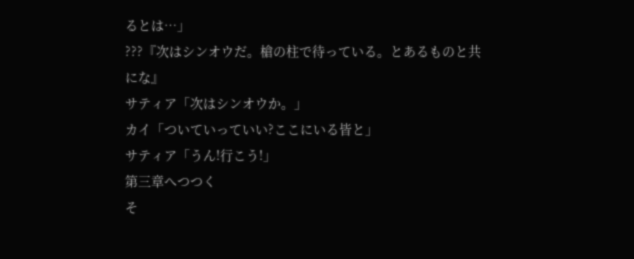るとは…」
???『次はシンオウだ。槍の柱で待っている。とあるものと共にな』
サティア「次はシンオウか。」
カイ「ついていっていい?ここにいる皆と」
サティア「うん!行こう!」
第三章へつつく
そ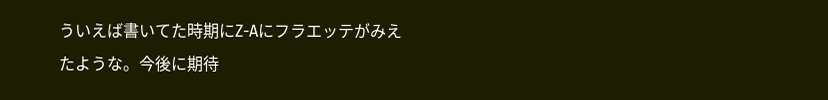ういえば書いてた時期にZ-Aにフラエッテがみえたような。今後に期待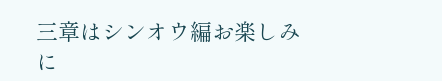三章はシンオウ編お楽しみに